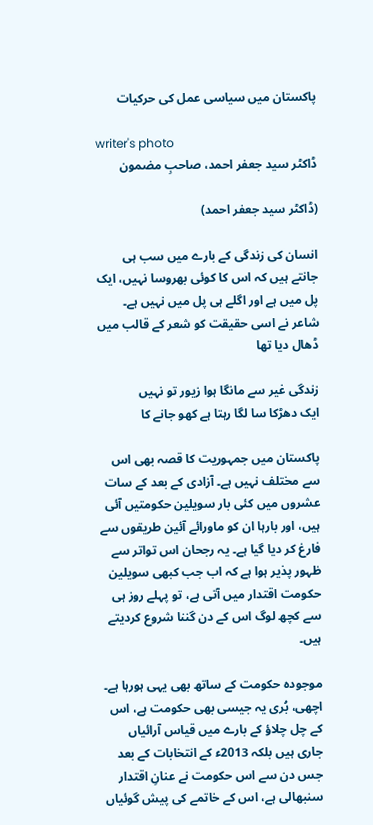پاکستان میں سیاسی عمل کی حرکیات

writer's photo
ڈاکٹر سید جعفر احمد، صاحبِ مضمون

(ڈاکٹر سید جعفر احمد)

انسان کی زندگی کے بارے میں سب ہی جانتے ہیں کہ اس کا کوئی بھروسا نہیں، ایک پل میں ہے اور اگلے ہی پل میں نہیں ہے۔ شاعر نے اسی حقیقت کو شعر کے قالب میں ڈھال دیا تھا

زندگی غیر سے مانگا ہوا زیور تو نہیں
ایک دھڑکا سا لگا رہتا ہے کھو جانے کا

پاکستان میں جمہوریت کا قصہ بھی اس سے مختلف نہیں ہے۔ آزادی کے بعد کے سات عشروں میں کئی بار سویلین حکومتیں آئی ہیں، اور بارہا ان کو ماورائے آئین طریقوں سے فارغ کر دیا گیا ہے۔ یہ رجحان اس تواتر سے ظہور پذیر ہوا ہے کہ اب جب کبھی سویلین حکومت اقتدار میں آتی ہے، تو پہلے روز ہی سے کچھ لوگ اس کے دن گننا شروع کردیتے ہیں۔

موجودہ حکومت کے ساتھ بھی یہی ہورہا ہے۔ اچھی، بُری یہ جیسی بھی حکومت ہے، اس کے چل چلاؤ کے بارے میں قیاس آرائیاں جاری ہیں بلکہ 2013ء کے انتخابات کے بعد جس دن سے اس حکومت نے عنانِ اقتدار سنبھالی ہے، اس کے خاتمے کی پیش گوئیاں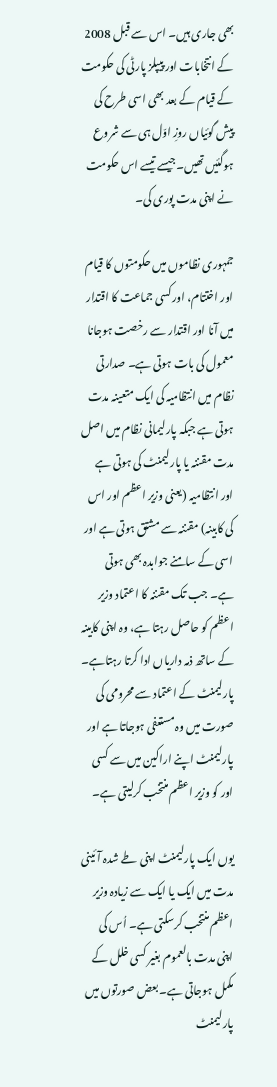بھی جاری ہیں۔ اس سے قبل 2008 کے انتخابات اور پیپلز پارٹی کی حکومت کے قیام کے بعد بھی اسی طرح کی پیش گوئیاں روزِ اوّل ہی سے شروع ہوگئیں تھیں۔جیسے تیسے اس حکومت نے اپنی مدت پوری کی۔

جمہوری نظاموں میں حکومتوں کا قیام اور اختتام، اور کسی جماعت کا اقتدار میں آنا اور اقتدار سے رخصت ہوجانا معمول کی بات ہوتی ہے۔ صدارتی نظام میں انتظامیہ کی ایک متعینہ مدت ہوتی ہے جبکہ پارلیمانی نظام میں اصل مدت مقننہ یا پارلیمنٹ کی ہوتی ہے اور انتظامیہ (یعنی وزیر اعظم اور اس کی کابینہ) مقننہ سے مشتق ہوتی ہے اور اسی کے سامنے جوابدہ بھی ہوتی ہے۔ جب تک مقننہ کا اعتماد وزیر اعظم کو حاصل رہتا ہے، وہ اپنی کابینہ کے ساتھ ذمہ داریاں ادا کرتا رہتاہے۔ پارلیمنٹ کے اعتماد سے محرومی کی صورت میں وہ مستعفی ہوجاتا ہے اور پارلیمنٹ اپنے اراکین میں سے کسی اور کو وزیر اعظم منتخب کرلیتی ہے۔

یوں ایک پارلیمنٹ اپنی طے شدہ آئینی مدت میں ایک یا ایک سے زیادہ وزیر اعظم منتخب کرسکتی ہے۔ اُس کی اپنی مدت بالعموم بغیر کسی خلل کے مکمل ہوجاتی ہے۔ بعض صورتوں میں پارلیمنٹ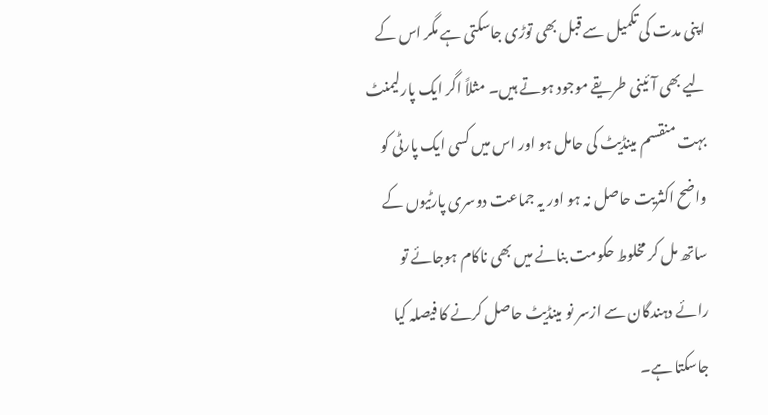اپنی مدت کی تکمیل سے قبل بھی توڑی جاسکتی ہے مگر اس کے لیے بھی آئینی طریقے موجود ہوتے ہیں۔ مثلاً اگر ایک پارلیمنٹ بہت منقسم مینڈیٹ کی حامل ہو اور اس میں کسی ایک پارٹی کو واضح اکثریت حاصل نہ ہو اور یہ جماعت دوسری پارٹیوں کے ساتھ مل کر مخلوط حکومت بنانے میں بھی ناکام ہوجائے تو رائے دہندگان سے ازسر نو مینڈیٹ حاصل کرنے کا فیصلہ کیا جاسکتا ہے۔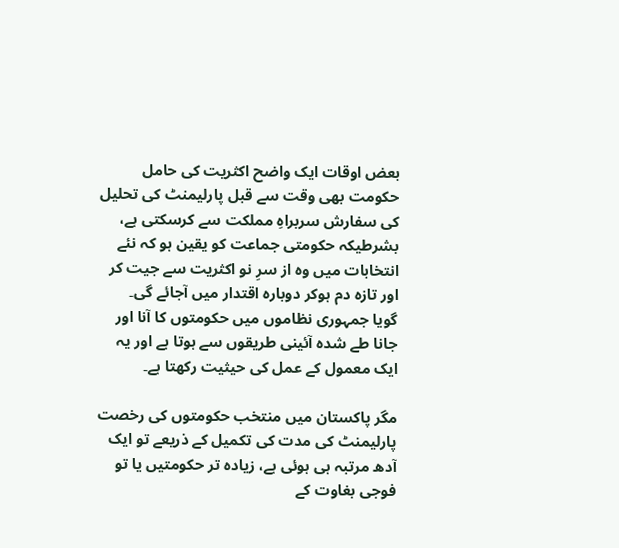بعض اوقات ایک واضح اکثریت کی حامل حکومت بھی وقت سے قبل پارلیمنٹ کی تحلیل کی سفارش سربراہِ مملکت سے کرسکتی ہے، بشرطیکہ حکومتی جماعت کو یقین ہو کہ نئے انتخابات میں وہ از سرِ نو اکثریت سے جیت کر اور تازہ دم ہوکر دوبارہ اقتدار میں آجائے گی۔
گویا جمہوری نظاموں میں حکومتوں کا آنا اور جانا طے شدہ آئینی طریقوں سے ہوتا ہے اور یہ ایک معمول کے عمل کی حیثیت رکھتا ہے۔

مگر پاکستان میں منتخب حکومتوں کی رخصت پارلیمنٹ کی مدت کی تکمیل کے ذریعے تو ایک آدھ مرتبہ ہی ہوئی ہے، زیادہ تر حکومتیں یا تو فوجی بغاوت کے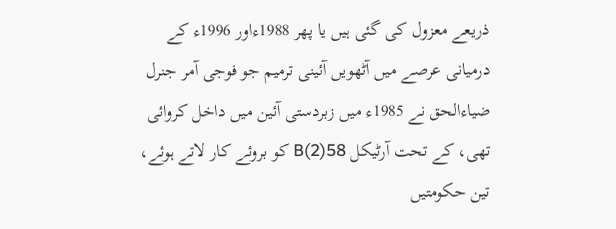ذریعے معزول کی گئی ہیں یا پھر 1988ءاور 1996ء کے درمیانی عرصے میں آٹھویں آئینی ترمیم جو فوجی آمر جنرل ضیاءالحق نے 1985ء میں زبردستی آئین میں داخل کروائی تھی، کے تحت آرٹیکل 58(2)B کو بروئے کار لاتے ہوئے، تین حکومتیں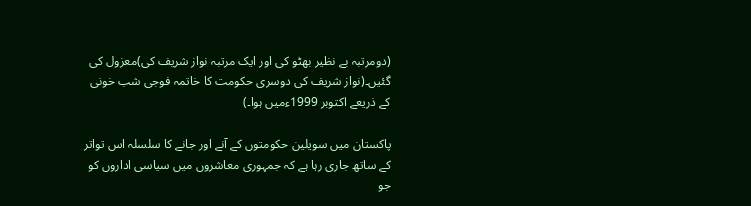(دومرتبہ بے نظیر بھٹو کی اور ایک مرتبہ نواز شریف کی)معزول کی گئیں۔(نواز شریف کی دوسری حکومت کا خاتمہ فوجی شب خونی کے ذریعے اکتوبر 1999ءمیں ہوا۔)

پاکستان میں سویلین حکومتوں کے آنے اور جانے کا سلسلہ اس تواتر کے ساتھ جاری رہا ہے کہ جمہوری معاشروں میں سیاسی اداروں کو جو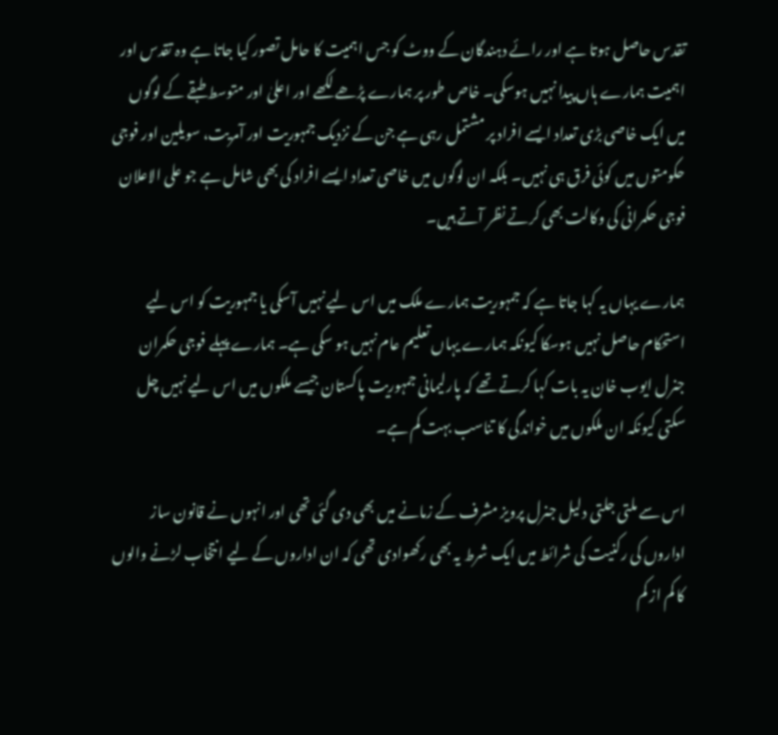تقدس حاصل ہوتا ہے اور رائے دہندگان کے ووٹ کو جس اہمیت کا حامل تصور کیا جاتا ہے وہ تقدس اور اہمیت ہمارے ہاں پیدا نہیں ہوسکی۔ خاص طور پر ہمارے پڑھے لکھے اور اعلیٰ اور متوسط طبقے کے لوگوں میں ایک خاصی بڑی تعداد ایسے افراد پر مشتمل رہی ہے جن کے نزدیک جمہوریت اور آمریت، سویلین اور فوجی حکومتوں میں کوئی فرق ہی نہیں۔ بلکہ ان لوگوں میں خاصی تعداد ایسے افراد کی بھی شامل ہے جو علی الاعلان فوجی حکمرانی کی وکالت بھی کرتے نظر آتے ہیں۔

ہمارے یہاں یہ کہا جاتا ہے کہ جمہوریت ہمارے ملک میں اس لیے نہیں آسکی یا جمہوریت کو اس لیے استحکام حاصل نہیں ہوسکا کیونکہ ہمارے یہاں تعلیم عام نہیں ہو سکی ہے۔ ہمارے پہلے فوجی حکمران جنرل ایوب خان یہ بات کہا کرتے تھے کہ پارلیمانی جمہوریت پاکستان جیسے ملکوں میں اس لیے نہیں چل سکتی کیونکہ ان ملکوں میں خواندگی کا تناسب بہت کم ہے۔

اس سے ملتی جلتی دلیل جنرل پرویز مشرف کے زمانے میں بھی دی گئی تھی اور انہوں نے قانون ساز اداروں کی رکنیت کی شرائط میں ایک شرط یہ بھی رکھوادی تھی کہ ان اداروں کے لیے انتخاب لڑنے والوں کا کم از کم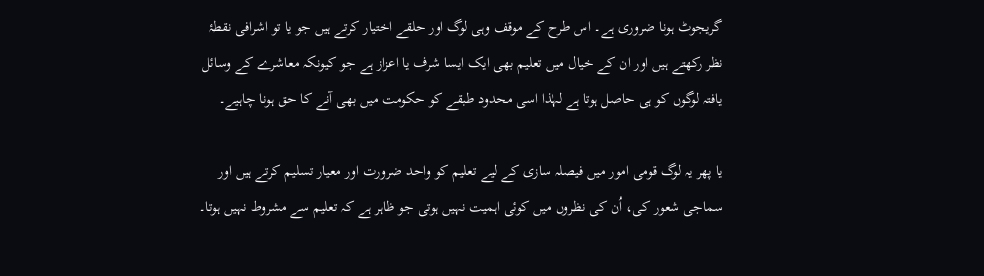گریجوٹ ہونا ضروری ہے۔ اس طرح کے موقف وہی لوگ اور حلقے اختیار کرتے ہیں جو یا تو اشرافی نقطۂ نظر رکھتے ہیں اور ان کے خیال میں تعلیم بھی ایک ایسا شرف یا اعزاز ہے جو کیونکہ معاشرے کے وسائل یافتہ لوگوں کو ہی حاصل ہوتا ہے لہٰذا اسی محدود طبقے کو حکومت میں بھی آنے کا حق ہونا چاہیے۔

یا پھر یہ لوگ قومی امور میں فیصلہ سازی کے لیے تعلیم کو واحد ضرورت اور معیار تسلیم کرتے ہیں اور سماجی شعور کی، اُن کی نظروں میں کوئی اہمیت نہیں ہوتی جو ظاہر ہے کہ تعلیم سے مشروط نہیں ہوتا۔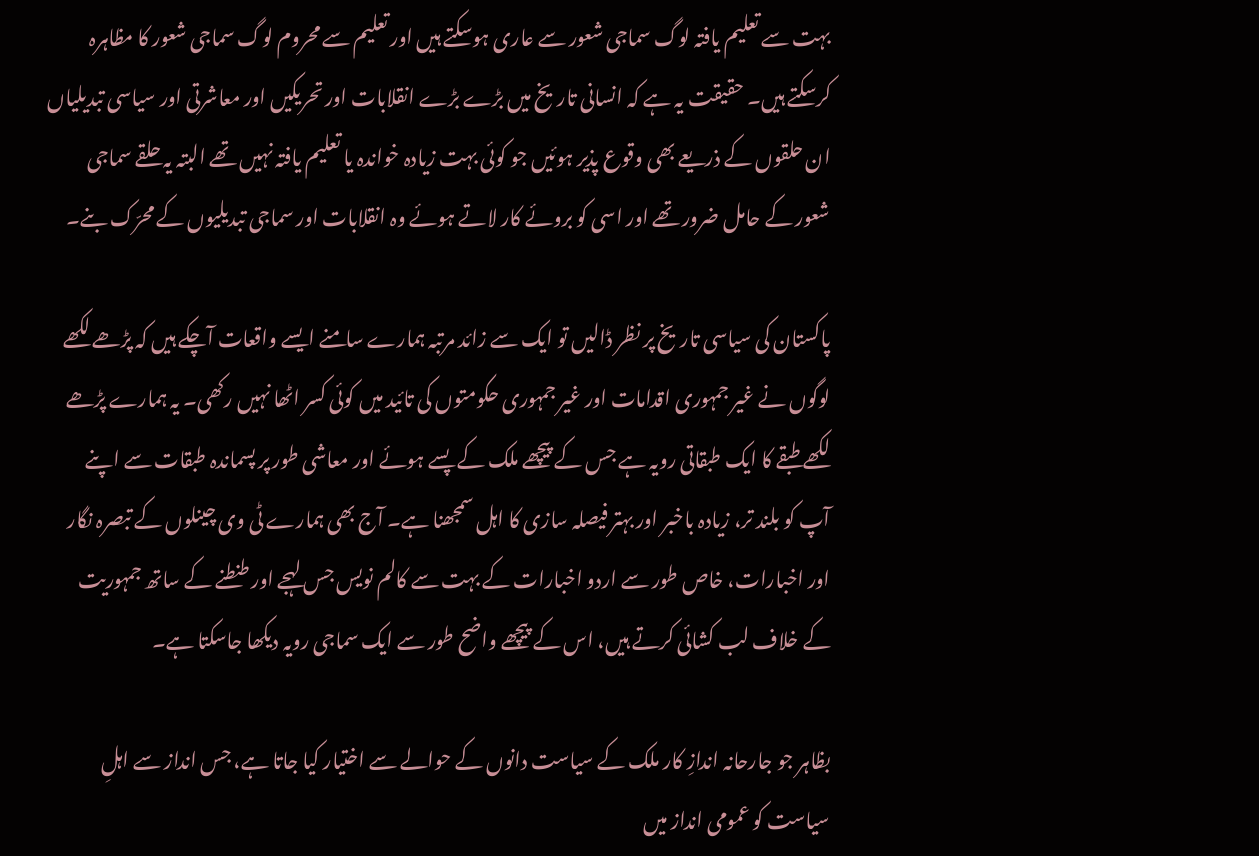بہت سے تعلیم یافتہ لوگ سماجی شعور سے عاری ہوسکتے ہیں اور تعلیم سے محروم لوگ سماجی شعور کا مظاہرہ کرسکتے ہیں۔ حقیقت یہ ہے کہ انسانی تاریخ میں بڑے بڑے انقلابات اور تحریکیں اور معاشرتی اور سیاسی تبدیلیاں ان حلقوں کے ذریعے بھی وقوع پذیر ہوئیں جو کوئی بہت زیادہ خواندہ یا تعلیم یافتہ نہیں تھے البتہ یہ حلقے سماجی شعور کے حامل ضرور تھے اور اسی کو بروئے کار لاتے ہوئے وہ انقلابات اور سماجی تبدیلیوں کے محرّک بنے۔

پاکستان کی سیاسی تاریخ پر نظر ڈالیں تو ایک سے زائد مرتبہ ہمارے سامنے ایسے واقعات آچکے ہیں کہ پڑھے لکھے لوگوں نے غیر جمہوری اقدامات اور غیر جمہوری حکومتوں کی تائید میں کوئی کسر اٹھا نہیں رکھی۔ یہ ہمارے پڑھے لکھے طبقے کا ایک طبقاتی رویہ ہے جس کے پیچھے ملک کے پسے ہوئے اور معاشی طور پر پسماندہ طبقات سے اپنے آپ کو بلند تر، زیادہ باخبر اور بہتر فیصلہ سازی کا اہل سمجھنا ہے۔ آج بھی ہمارے ٹی وی چینلوں کے تبصرہ نگار اور اخبارات، خاص طور سے اردو اخبارات کے بہت سے کالم نویس جس لہجے اور طنطنے کے ساتھ جمہوریت کے خلاف لب کشائی کرتے ہیں، اس کے پیچھے واضح طور سے ایک سماجی رویہ دیکھا جاسکتا ہے۔

بظاہر جو جارحانہ اندازِ کار ملک کے سیاست دانوں کے حوالے سے اختیار کیا جاتا ہے، جس انداز سے اہلِ سیاست کو عمومی انداز میں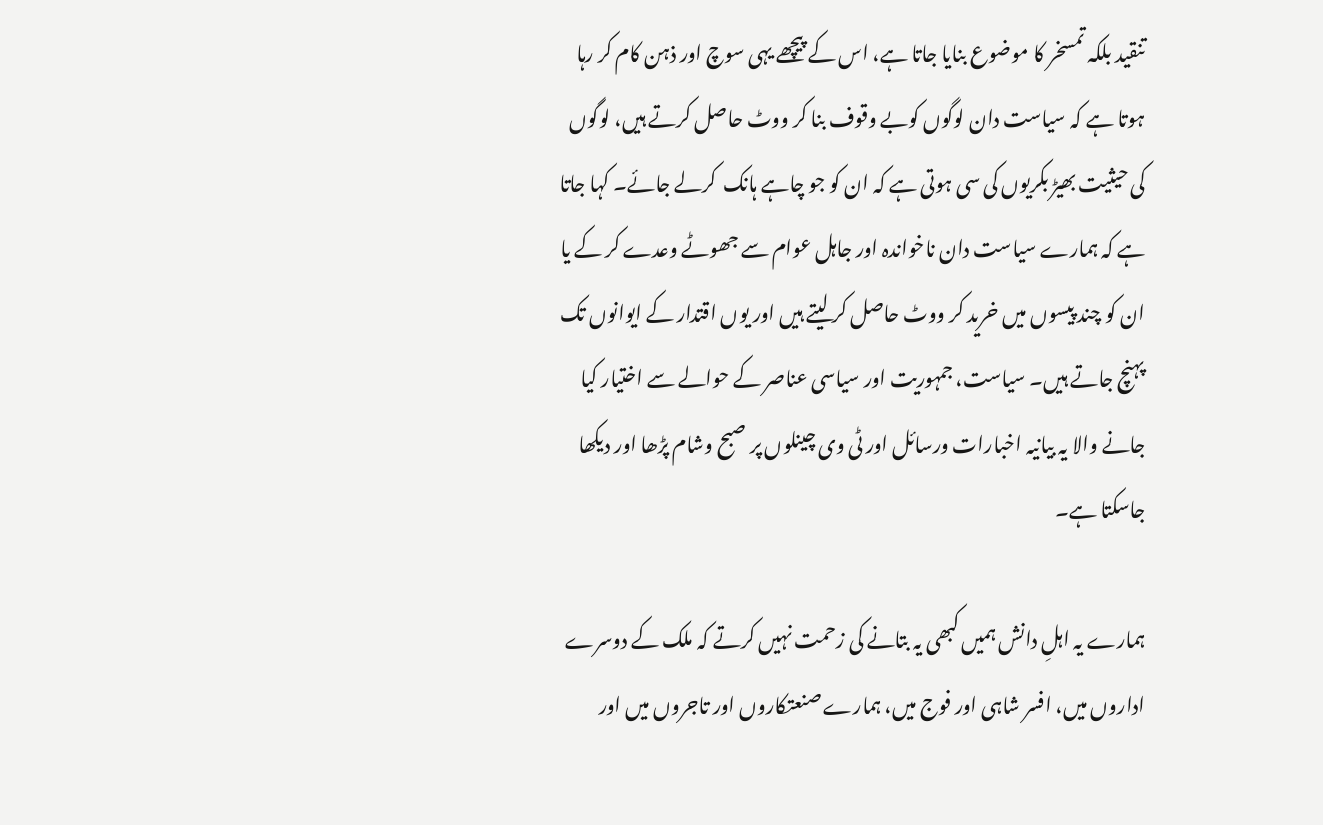تنقید بلکہ تمسخر کا موضوع بنایا جاتا ہے، اس کے پیچھے یہی سوچ اور ذہن کام کر رہا ہوتا ہے کہ سیاست دان لوگوں کوبے وقوف بنا کر ووٹ حاصل کرتے ہیں، لوگوں کی حیثیت بھیڑ بکریوں کی سی ہوتی ہے کہ ان کو جو چاہے ہانک  کرلے جائے۔ کہا جاتا ہے کہ ہمارے سیاست دان ناخواندہ اور جاہل عوام سے جھوٹے وعدے کر کے یا ان کو چند پیسوں میں خرید کر ووٹ حاصل کر لیتے ہیں اور یوں اقتدار کے ایوانوں تک پہنچ جاتے ہیں۔ سیاست، جمہوریت اور سیاسی عناصر کے حوالے سے اختیار کیا جانے والا یہ بیانیہ اخبارات ورسائل اور ٹی وی چینلوں پر صبح وشام پڑھا اور دیکھا جاسکتا ہے۔

ہمارے یہ اہلِ دانش ہمیں کبھی یہ بتانے کی زحمت نہیں کرتے کہ ملک کے دوسرے اداروں میں، افسر شاہی اور فوج میں، ہمارے صنعتکاروں اور تاجروں میں اور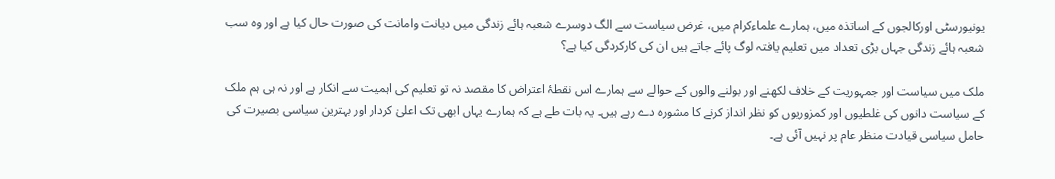یونیورسٹی اورکالجوں کے اساتذہ میں، ہمارے علماءکرام میں، غرض سیاست سے الگ دوسرے شعبہ ہائے زندگی میں دیانت وامانت کی صورت حال کیا ہے اور وہ سب شعبہ ہائے زندگی جہاں بڑی تعداد میں تعلیم یافتہ لوگ پائے جاتے ہیں ان کی کارکردگی کیا ہے؟

ملک میں سیاست اور جمہوریت کے خلاف لکھنے اور بولنے والوں کے حوالے سے ہمارے اس نقطۂ اعتراض کا مقصد نہ تو تعلیم کی اہمیت سے انکار ہے اور نہ ہی ہم ملک کے سیاست دانوں کی غلطیوں اور کمزوریوں کو نظر انداز کرنے کا مشورہ دے رہے ہیں۔ یہ بات طے ہے کہ ہمارے یہاں ابھی تک اعلیٰ کردار اور بہترین سیاسی بصیرت کی حامل سیاسی قیادت منظر عام پر نہیں آئی ہے۔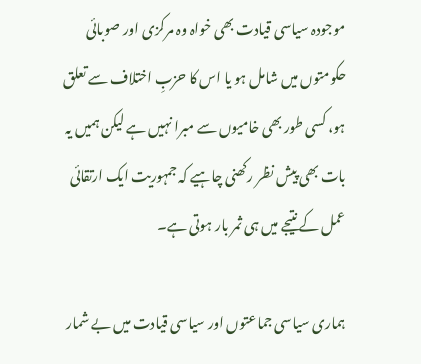موجودہ سیاسی قیادت بھی خواہ وہ مرکزی اور صوبائی حکومتوں میں شامل ہو یا اس کا حزبِ اختلاف سے تعلق ہو، کسی طور بھی خامیوں سے مبرا نہیں ہے لیکن ہمیں یہ بات بھی پیش نظر رکھنی چاہیے کہ جمہوریت ایک ارتقائی عمل کے نتیجے میں ہی ثمر بار ہوتی ہے۔

ہماری سیاسی جماعتوں اور سیاسی قیادت میں بے شمار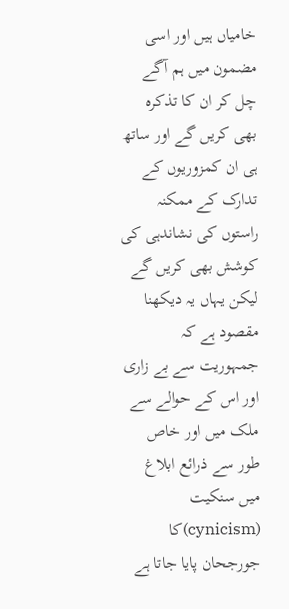خامیاں ہیں اور اسی مضمون میں ہم آگے چل کر ان کا تذکرہ بھی کریں گے اور ساتھ ہی ان کمزوریوں کے تدارک کے ممکنہ راستوں کی نشاندہی کی کوشش بھی کریں گے لیکن یہاں یہ دیکھنا مقصود ہے کہ جمہوریت سے بے زاری اور اس کے حوالے سے ملک میں اور خاص طور سے ذرائع ابلاغ میں سنکیت (cynicism)کا جورجحان پایا جاتا ہے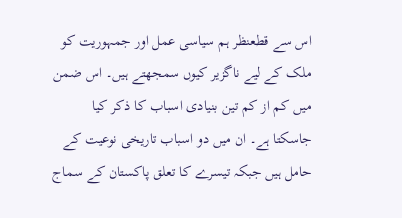اس سے قطعنظر ہم سیاسی عمل اور جمہوریت کو ملک کے لیے ناگزیر کیوں سمجھتے ہیں۔ اس ضمن میں کم از کم تین بنیادی اسباب کا ذکر کیا جاسکتا ہے۔ ان میں دو اسباب تاریخی نوعیت کے حامل ہیں جبکہ تیسرے کا تعلق پاکستان کے سماج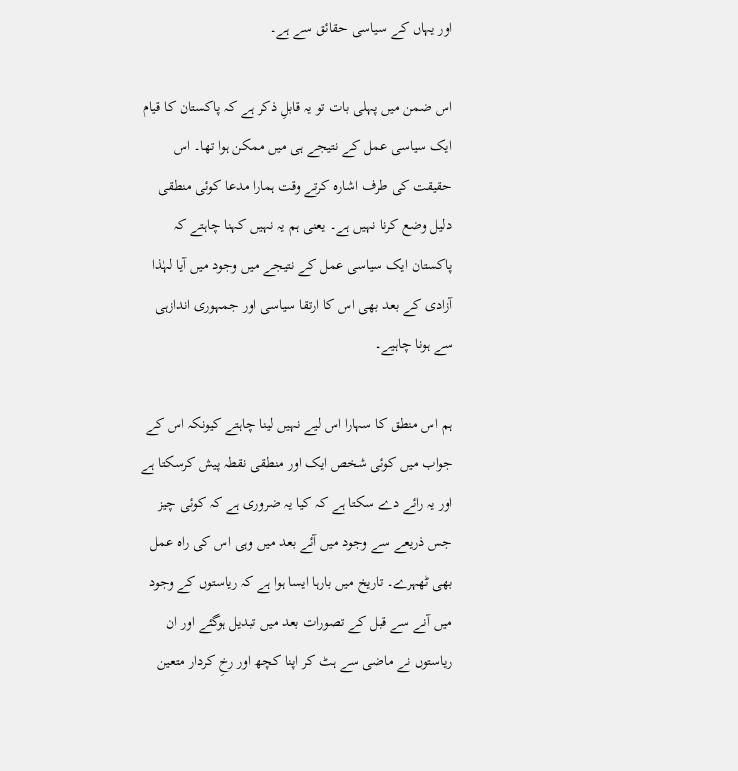اور یہاں کے سیاسی حقائق سے ہے۔

اس ضمن میں پہلی بات تو یہ قابلِ ذکر ہے کہ پاکستان کا قیام ایک سیاسی عمل کے نتیجے ہی میں ممکن ہوا تھا۔ اس حقیقت کی طرف اشارہ کرتے وقت ہمارا مدعا کوئی منطقی دلیل وضع کرنا نہیں ہے۔ یعنی ہم یہ نہیں کہنا چاہتے کہ پاکستان ایک سیاسی عمل کے نتیجے میں وجود میں آیا لہٰذا آزادی کے بعد بھی اس کا ارتقا سیاسی اور جمہوری اندازہی سے ہونا چاہیے۔

ہم اس منطق کا سہارا اس لیے نہیں لینا چاہتے کیونکہ اس کے جواب میں کوئی شخص ایک اور منطقی نقطہ پیش کرسکتا ہے اور یہ رائے دے سکتا ہے کہ کیا یہ ضروری ہے کہ کوئی چیز جس ذریعے سے وجود میں آئے بعد میں وہی اس کی راہ عمل بھی ٹھہرے۔ تاریخ میں بارہا ایسا ہوا ہے کہ ریاستوں کے وجود میں آنے سے قبل کے تصورات بعد میں تبدیل ہوگئے اور ان ریاستوں نے ماضی سے ہٹ کر اپنا کچھ اور رخِ کردار متعین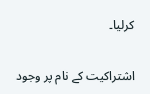کرلیا۔

اشتراکیت کے نام پر وجود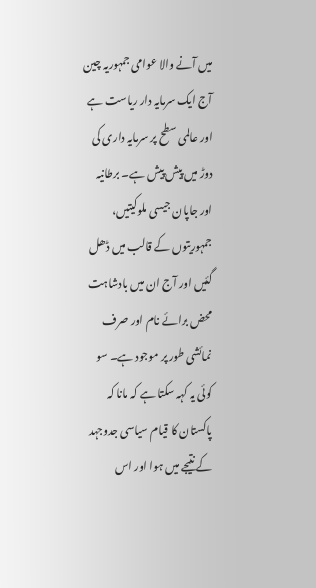میں آنے والا عوامی جمہوریہ چین آج ایک سرمایہ دار ریاست ہے اور عالمی سطح پر سرمایہ داری کی دوڑ میں پیش پیش ہے۔ برطانیہ اور جاپان جیسی ملوکیتیں، جمہوریتوں کے قالب میں ڈھل گئیں اور آج ان میں بادشاہت محض برائے نام اور صرف نمائشی طور پر موجود ہے۔ سو کوئی یہ کہہ سکتا ہے کہ مانا کہ پاکستان کا قیام سیاسی جدوجہد کے نتیجے میں ہوا اور اس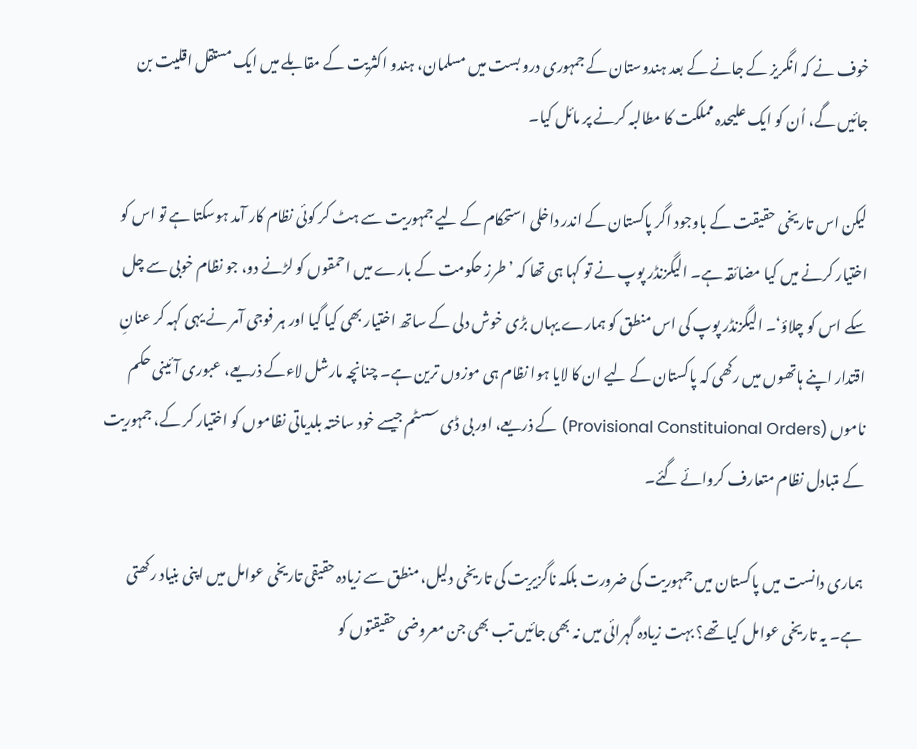خوف نے کہ انگریز کے جانے کے بعد ہندوستان کے جمہوری درو بست میں مسلمان، ہندو اکثریت کے مقابلے میں ایک مستقل اقلیت بن جائیں گے، اُن کو ایک علیحدہ مملکت کا مطالبہ کرنے پر مائل کیا۔

لیکن اس تاریخی حقیقت کے باوجود اگر پاکستان کے اندر داخلی استحکام کے لیے جمہوریت سے ہٹ کر کوئی نظام کار آمد ہوسکتا ہے تو اس کو اختیار کرنے میں کیا مضائقہ ہے۔ الیگزنڈر پوپ نے تو کہا ہی تھا کہ ’طرز حکومت کے بارے میں احمقوں کو لڑنے دو، جو نظام خوبی سے چل سکے اس کو چلاؤ‘۔ الیگزنڈر پوپ کی اس منطق کو ہمارے یہاں بڑی خوش دلی کے ساتھ اختیار بھی کیا گیا اور ہر فوجی آمر نے یہی کہہ کر عنانِ اقتدار اپنے ہاتھوں میں رکھی کہ پاکستان کے لیے ان کا لایا ہوا نظام ہی موزوں ترین ہے۔ چنانچہ مارشل لاءکے ذریعے، عبوری آئینی حکم ناموں (Provisional Constituional Orders) کے ذریعے، اور بی ڈی سسٹم جیسے خود ساختہ بلدیاتی نظاموں کو اختیار کر کے، جمہوریت کے متبادل نظام متعارف کروائے گئے۔

ہماری دانست میں پاکستان میں جمہوریت کی ضرورت بلکہ ناگزیریت کی تاریخی دلیل، منطق سے زیادہ حقیقی تاریخی عوامل میں اپنی بنیاد رکھتی ہے۔ یہ تاریخی عوامل کیا تھے؟ بہت زیادہ گہرائی میں نہ بھی جائیں تب بھی جن معروضی حقیقتوں کو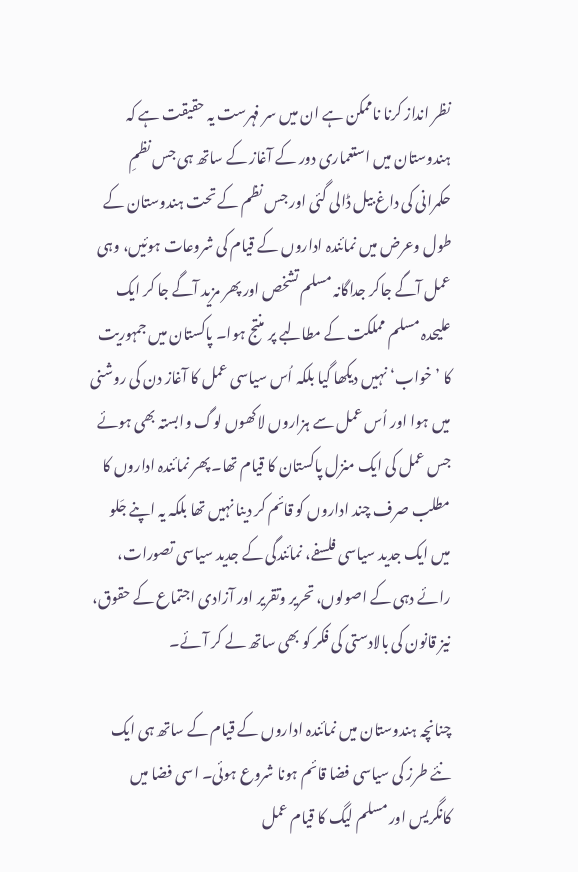نظر انداز کرنا ناممکن ہے ان میں سر فہرست یہ حقیقت ہے کہ ہندوستان میں استعماری دور کے آغاز کے ساتھ ہی جس نظمِ حکمرانی کی داغ بیل ڈالی گئی اور جس نظم کے تحت ہندوستان کے طول وعرض میں نمائندہ اداروں کے قیام کی شروعات ہوئیں، وہی عمل آگے جاکر جداگانہ مسلم تشخص اور پھر مزید آگے جا کر ایک علیحدہ مسلم مملکت کے مطالبے پر منتج ہوا۔ پاکستان میں جمہوریت کا ’خواب‘ نہیں دیکھا گیا بلکہ اُس سیاسی عمل کا آغاز دن کی روشنی میں ہوا اور اُس عمل سے ہزاروں لاکھوں لوگ وابستہ بھی ہوئے جس عمل کی ایک منزل پاکستان کا قیام تھا۔ پھر نمائندہ اداروں کا مطلب صرف چند اداروں کو قائم کر دینا نہیں تھا بلکہ یہ اپنے جَلو میں ایک جدید سیاسی فلسفے، نمائندگی کے جدید سیاسی تصورات، رائے دہی کے اصولوں، تحریر وتقریر اور آزادی اجتماع کے حقوق، نیز قانون کی بالادستی کی فکر کو بھی ساتھ لے کر آئے۔

چنانچہ ہندوستان میں نمائندہ اداروں کے قیام کے ساتھ ہی ایک نئے طرز کی سیاسی فضا قائم ہونا شروع ہوئی۔ اسی فضا میں کانگریس اور مسلم لیگ کا قیام عمل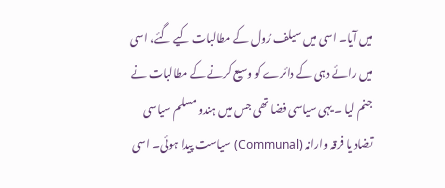میں آیا۔ اسی میں سیلف رُول کے مطالبات کیے گئے، اسی میں رائے دہی کے دائرے کو وسیع کرنے کے مطالبات نے جنم لیا ۔ یہی سیاسی فضا تھی جس میں ہندو مسلم سیاسی تضاد یا فرقہ وارانہ (Communal) سیاست پیدا ہوئی۔ اسی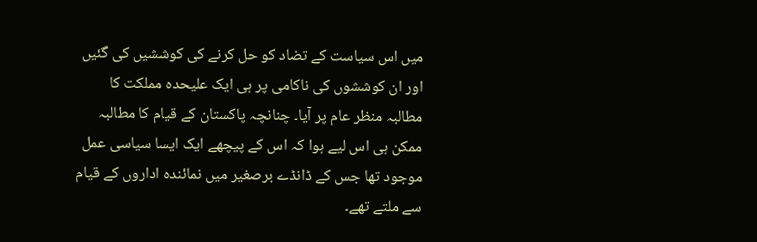میں اس سیاست کے تضاد کو حل کرنے کی کوششیں کی گئیں اور ان کوششوں کی ناکامی پر ہی ایک علیحدہ مملکت کا مطالبہ منظر عام پر آیا۔ چنانچہ پاکستان کے قیام کا مطالبہ ممکن ہی اس لیے ہوا کہ اس کے پیچھے ایک ایسا سیاسی عمل موجود تھا جس کے ڈانڈے برصغیر میں نمائندہ اداروں کے قیام سے ملتے تھے۔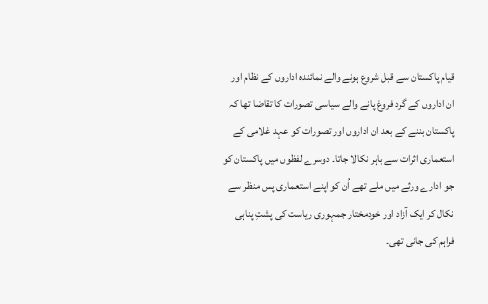قیام پاکستان سے قبل شروع ہونے والے نمائندہ اداروں کے نظام اور ان اداروں کے گرد فروغ پانے والے سیاسی تصورات کا تقاضا تھا کہ پاکستان بننے کے بعد ان اداروں اور تصورات کو عہد غلامی کے استعماری اثرات سے باہر نکالا جاتا۔ دوسرے لفظوں میں پاکستان کو جو ادارے ورثے میں ملے تھے اُن کو اپنے استعماری پس منظر سے نکال کر ایک آزاد اور خودمختار جمہوری ریاست کی پشتِ پناہی فراہم کی جانی تھی۔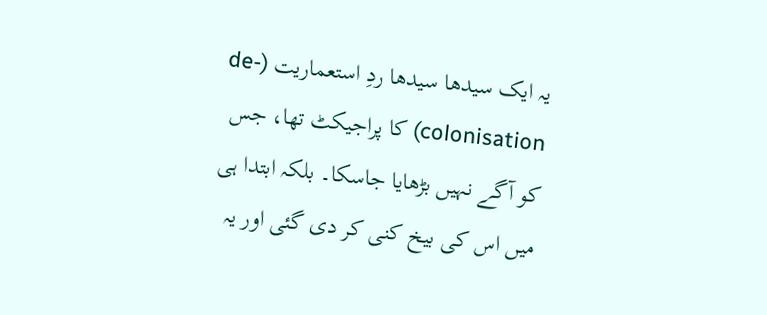یہ ایک سیدھا سیدھا ردِ استعماریت (de-colonisation) کا پراجیکٹ تھا، جس کو آگے نہیں بڑھایا جاسکا۔ بلکہ ابتدا ہی میں اس کی بیخ کنی کر دی گئی اور یہ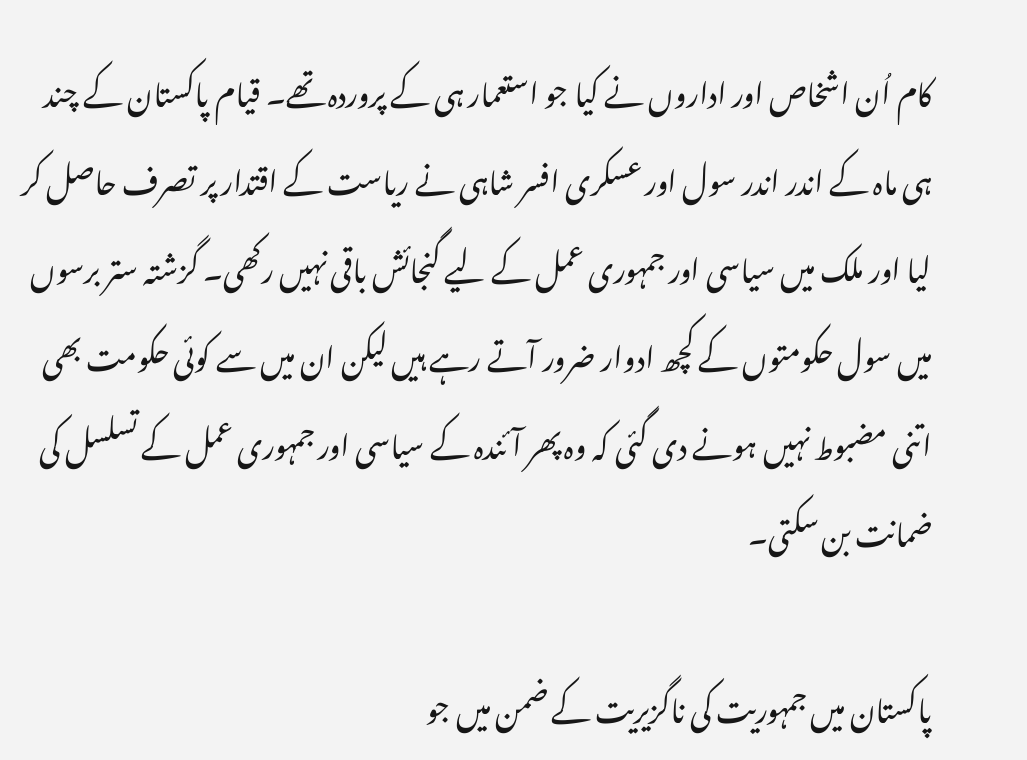کام اُن اشخاص اور اداروں نے کیا جو استعمار ہی کے پروردہ تھے۔ قیام پاکستان کے چند ہی ماہ کے اندر اندر سول اور عسکری افسر شاہی نے ریاست کے اقتدار پر تصرف حاصل کر لیا اور ملک میں سیاسی اور جمہوری عمل کے لیے گنجائش باقی نہیں رکھی۔ گزشتہ ستر برسوں میں سول حکومتوں کے کچھ ادوار ضرور آتے رہے ہیں لیکن ان میں سے کوئی حکومت بھی اتنی مضبوط نہیں ہونے دی گئی کہ وہ پھر آئندہ کے سیاسی اور جمہوری عمل کے تسلسل کی ضمانت بن سکتی۔

پاکستان میں جمہوریت کی ناگزیریت کے ضمن میں جو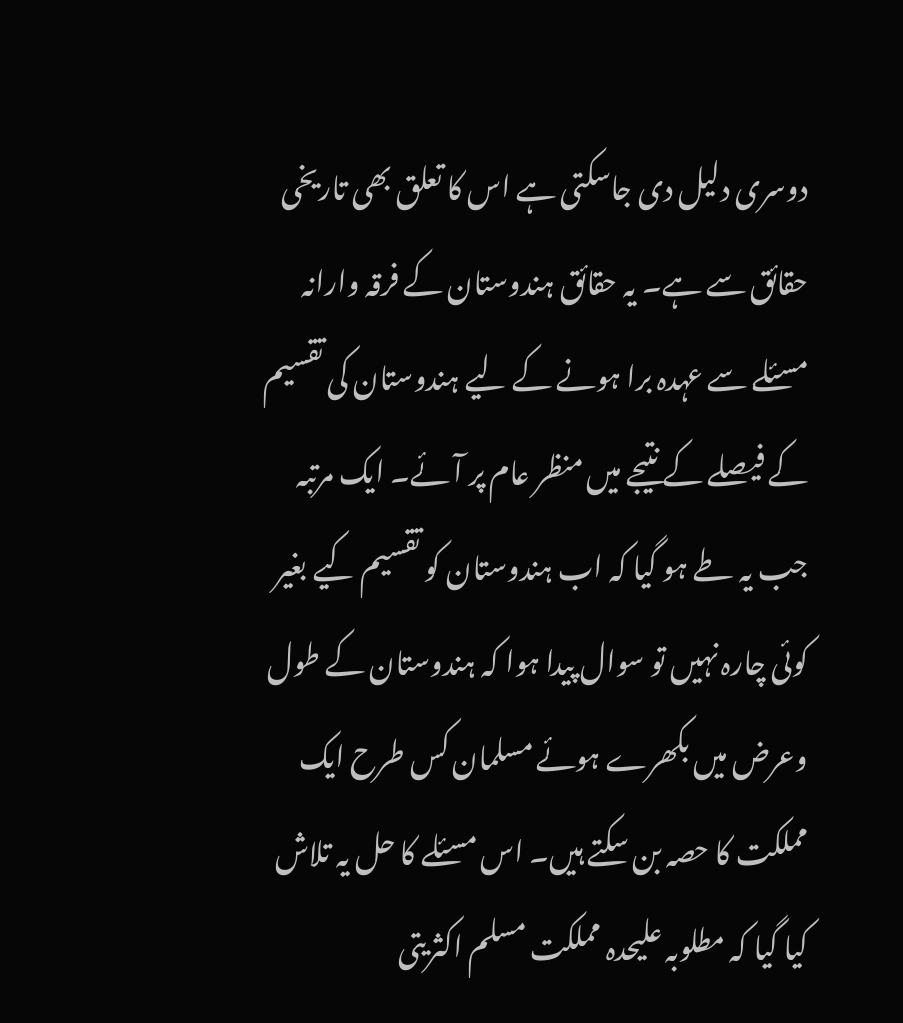دوسری دلیل دی جاسکتی ہے اس کا تعلق بھی تاریخی حقائق سے ہے۔ یہ حقائق ہندوستان کے فرقہ وارانہ مسئلے سے عہدہ برا ہونے کے لیے ہندوستان کی تقسیم کے فیصلے کے نتیجے میں منظر عام پر آئے۔ ایک مرتبہ جب یہ طے ہو گیا کہ اب ہندوستان کو تقسیم کیے بغیر کوئی چارہ نہیں تو سوال پیدا ہوا کہ ہندوستان کے طول وعرض میں بکھرے ہوئے مسلمان کس طرح ایک مملکت کا حصہ بن سکتے ہیں۔ اس مسئلے کا حل یہ تلاش کیا گیا کہ مطلوبہ علیحدہ مملکت مسلم اکثریتی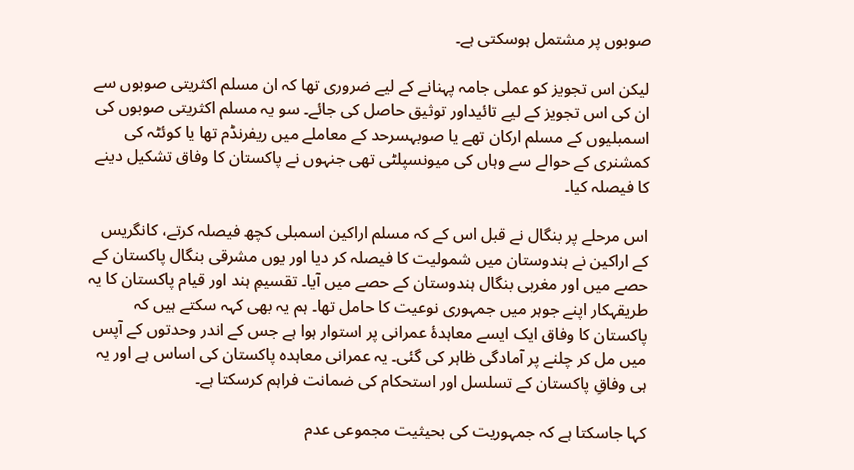صوبوں پر مشتمل ہوسکتی ہے۔

لیکن اس تجویز کو عملی جامہ پہنانے کے لیے ضروری تھا کہ ان مسلم اکثریتی صوبوں سے ان کی اس تجویز کے لیے تائیداور توثیق حاصل کی جائے۔ سو یہ مسلم اکثریتی صوبوں کی اسمبلیوں کے مسلم ارکان تھے یا صوبہسرحد کے معاملے میں ریفرنڈم تھا یا کوئٹہ کی کمشنری کے حوالے سے وہاں کی میونسپلٹی تھی جنہوں نے پاکستان کا وفاق تشکیل دینے کا فیصلہ کیا۔

اس مرحلے پر بنگال نے قبل اس کے کہ مسلم اراکین اسمبلی کچھ فیصلہ کرتے، کانگریس کے اراکین نے ہندوستان میں شمولیت کا فیصلہ کر دیا اور یوں مشرقی بنگال پاکستان کے حصے میں اور مغربی بنگال ہندوستان کے حصے میں آیا۔ تقسیمِ ہند اور قیام پاکستان کا یہ طریقہکار اپنے جوہر میں جمہوری نوعیت کا حامل تھا۔ ہم یہ بھی کہہ سکتے ہیں کہ پاکستان کا وفاق ایک ایسے معاہدۂ عمرانی پر استوار ہوا ہے جس کے اندر وحدتوں کے آپس میں مل کر چلنے پر آمادگی ظاہر کی گئی۔ یہ عمرانی معاہدہ پاکستان کی اساس ہے اور یہ ہی وفاقِ پاکستان کے تسلسل اور استحکام کی ضمانت فراہم کرسکتا ہے۔

کہا جاسکتا ہے کہ جمہوریت کی بحیثیت مجموعی عدم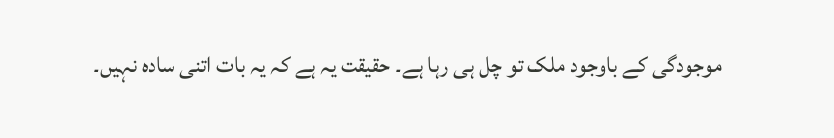موجودگی کے باوجود ملک تو چل ہی رہا ہے۔ حقیقت یہ ہے کہ یہ بات اتنی سادہ نہیں۔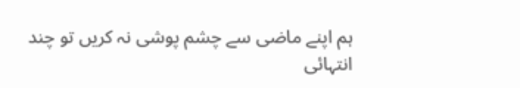ہم اپنے ماضی سے چشم پوشی نہ کریں تو چند انتہائی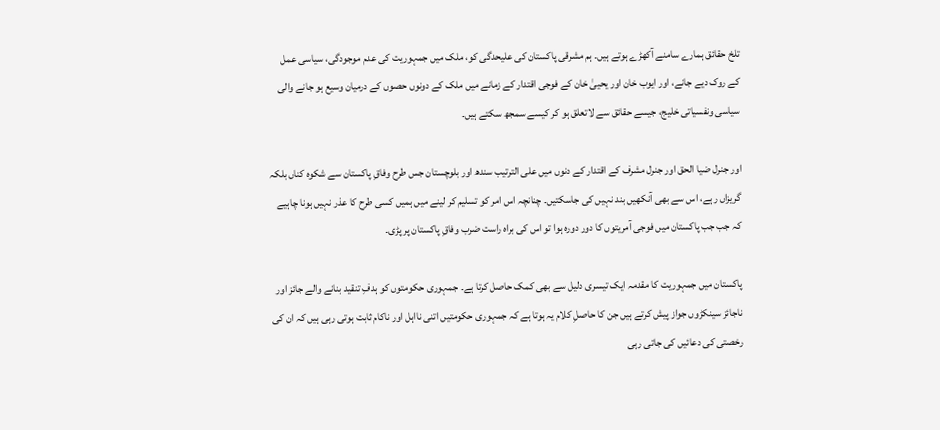تلخ حقائق ہمارے سامنے آکھڑے ہوتے ہیں۔ ہم مشرقی پاکستان کی علیحدگی کو، ملک میں جمہوریت کی عدم موجودگی، سیاسی عمل کے روک دیے جانے، اور ایوب خان اور یحییٰ خان کے فوجی اقتدار کے زمانے میں ملک کے دونوں حصوں کے درمیان وسیع ہو جانے والی سیاسی ونفسیاتی خلیج، جیسے حقائق سے لاتعلق ہو کر کیسے سمجھ سکتے ہیں۔

اور جنرل ضیا الحق اور جنرل مشرف کے اقتدار کے دنوں میں علی الترتیب سندھ اور بلوچستان جس طرح وفاقِ پاکستان سے شکوہ کناں بلکہ گریزاں رہے، اس سے بھی آنکھیں بند نہیں کی جاسکتیں۔ چنانچہ اس امر کو تسلیم کر لینے میں ہمیں کسی طرح کا عذر نہیں ہونا چاہیے کہ جب جب پاکستان میں فوجی آمریتوں کا دور دورہ ہوا تو اس کی براہ راست ضرب وفاقِ پاکستان پر پڑی۔

پاکستان میں جمہوریت کا مقدمہ ایک تیسری دلیل سے بھی کمک حاصل کرتا ہے۔ جمہوری حکومتوں کو ہدفِ تنقید بنانے والے جائز اور ناجائز سینکڑوں جواز پیش کرتے ہیں جن کا حاصلِ کلام یہ ہوتا ہے کہ جمہوری حکومتیں اتنی نااہل اور ناکام ثابت ہوتی رہی ہیں کہ ان کی رخصتی کی دعائیں کی جاتی رہی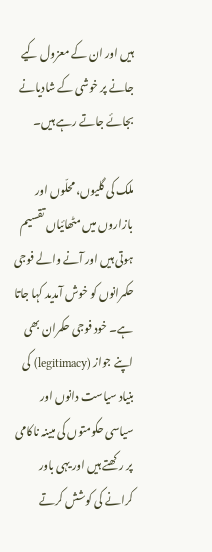ہیں اور ان کے معزول کیے جانے پر خوشی کے شادیانے بجائے جاتے رہے ہیں۔

ملک کی گلیوں، محلّوں اور بازاروں میں مٹھائیاں تقسیم ہوتی ہیں اور آنے والے فوجی حکمرانوں کو خوش آمدید کہا جاتا ہے۔ خود فوجی حکمران بھی اپنے جواز (legitimacy) کی بنیاد سیاست دانوں اور سیاسی حکومتوں کی مبینہ ناکامی پر رکھتے ہیں اور یہی باور کرانے کی کوشش کرتے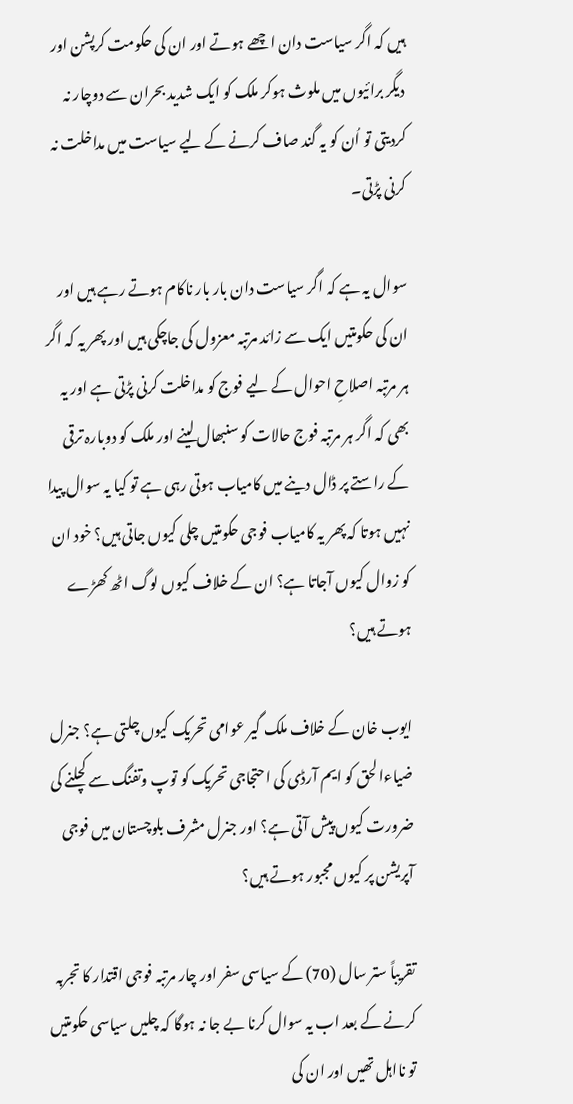ہیں کہ اگر سیاست دان اچھے ہوتے اور ان کی حکومت کرپشن اور دیگر برائیوں میں ملوث ہوکر ملک کو ایک شدید بحران سے دوچار نہ کردیتی تو اُن کو یہ گند صاف کرنے کے لیے سیاست میں مداخلت نہ کرنی پڑتی۔

سوال یہ ہے کہ اگر سیاست دان بار بار ناکام ہوتے رہے ہیں اور ان کی حکومتیں ایک سے زائد مرتبہ معزول کی جاچکی ہیں اور پھر یہ کہ اگر ہر مرتبہ اصلاحِ احوال کے لیے فوج کو مداخلت کرنی پڑتی ہے اور یہ بھی کہ اگر ہر مرتبہ فوج حالات کو سنبھال لینے اور ملک کو دوبارہ ترقی کے راستے پر ڈال دینے میں کامیاب ہوتی رہی ہے تو کیا یہ سوال پیدا نہیں ہوتا کہ پھر یہ کامیاب فوجی حکومتیں چلی کیوں جاتی ہیں؟ خود ان کو زوال کیوں آجاتا ہے؟ ان کے خلاف کیوں لوگ اٹھ کھڑے ہوتے ہیں؟

ایوب خان کے خلاف ملک گیر عوامی تحریک کیوں چلتی ہے؟ جنرل ضیاءالحق کو ایم آرڈی کی احتجاجی تحریک کو توپ وتفنگ سے کچلنے کی ضرورت کیوں پیش آتی ہے؟ اور جنرل مشرف بلوچستان میں فوجی آپریشن پر کیوں مجبور ہوتے ہیں؟

تقریباً ستر سال (70) کے سیاسی سفر اور چار مرتبہ فوجی اقتدار کا تجربہ کرنے کے بعد اب یہ سوال کرنا بے جا نہ ہوگا کہ چلیں سیاسی حکومتیں تو نااہل تھیں اور ان کی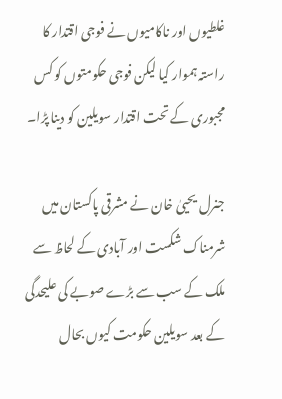غلطیوں اور ناکامیوں نے فوجی اقتدار کا راستہ ہموار کیا لیکن فوجی حکومتوں کو کس مجبوری کے تحت اقتدار سویلین کو دینا پڑا۔

جنرل یحییٰ خان نے مشرقی پاکستان میں شرمناک شکست اور آبادی کے لحاظ سے ملک کے سب سے بڑے صوبے کی علیحدگی کے بعد سویلین حکومت کیوں بحال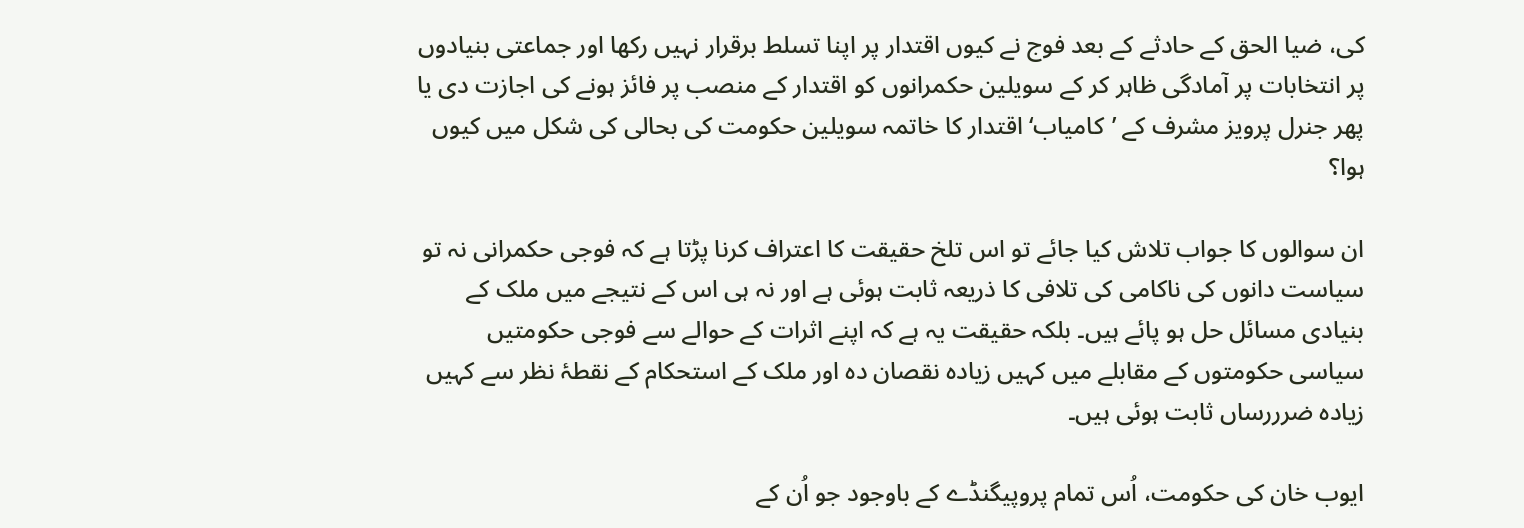کی، ضیا الحق کے حادثے کے بعد فوج نے کیوں اقتدار پر اپنا تسلط برقرار نہیں رکھا اور جماعتی بنیادوں پر انتخابات پر آمادگی ظاہر کر کے سویلین حکمرانوں کو اقتدار کے منصب پر فائز ہونے کی اجازت دی یا پھر جنرل پرویز مشرف کے ’کامیاب‘ اقتدار کا خاتمہ سویلین حکومت کی بحالی کی شکل میں کیوں ہوا؟

ان سوالوں کا جواب تلاش کیا جائے تو اس تلخ حقیقت کا اعتراف کرنا پڑتا ہے کہ فوجی حکمرانی نہ تو سیاست دانوں کی ناکامی کی تلافی کا ذریعہ ثابت ہوئی ہے اور نہ ہی اس کے نتیجے میں ملک کے بنیادی مسائل حل ہو پائے ہیں۔ بلکہ حقیقت یہ ہے کہ اپنے اثرات کے حوالے سے فوجی حکومتیں سیاسی حکومتوں کے مقابلے میں کہیں زیادہ نقصان دہ اور ملک کے استحکام کے نقطۂ نظر سے کہیں زیادہ ضرررساں ثابت ہوئی ہیں۔

ایوب خان کی حکومت، اُس تمام پروپیگنڈے کے باوجود جو اُن کے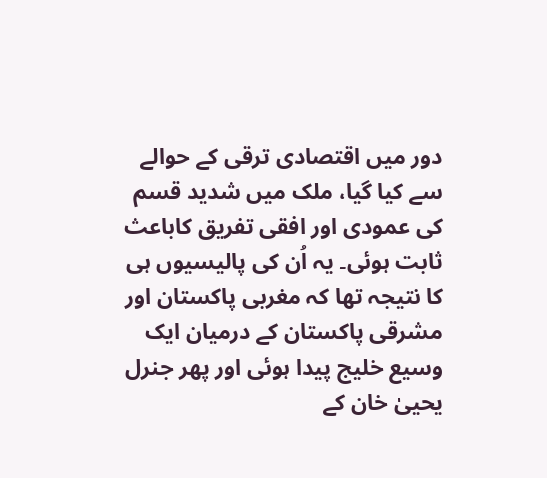دور میں اقتصادی ترقی کے حوالے سے کیا گیا، ملک میں شدید قسم کی عمودی اور افقی تفریق کاباعث ثابت ہوئی۔ یہ اُن کی پالیسیوں ہی کا نتیجہ تھا کہ مغربی پاکستان اور مشرقی پاکستان کے درمیان ایک وسیع خلیج پیدا ہوئی اور پھر جنرل یحییٰ خان کے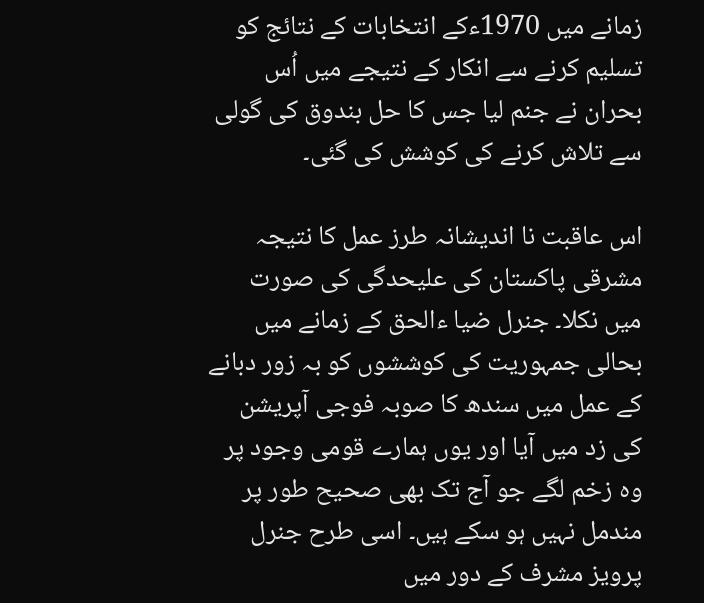زمانے میں 1970ءکے انتخابات کے نتائج کو تسلیم کرنے سے انکار کے نتیجے میں اُس بحران نے جنم لیا جس کا حل بندوق کی گولی سے تلاش کرنے کی کوشش کی گئی۔

اس عاقبت نا اندیشانہ طرز عمل کا نتیجہ مشرقی پاکستان کی علیحدگی کی صورت میں نکلا۔ جنرل ضیا ءالحق کے زمانے میں بحالی جمہوریت کی کوششوں کو بہ زور دبانے کے عمل میں سندھ کا صوبہ فوجی آپریشن کی زد میں آیا اور یوں ہمارے قومی وجود پر وہ زخم لگے جو آج تک بھی صحیح طور پر مندمل نہیں ہو سکے ہیں۔ اسی طرح جنرل پرویز مشرف کے دور میں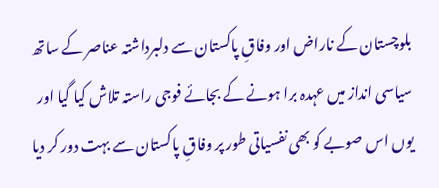بلوچستان کے ناراض اور وفاقِ پاکستان سے دلبرداشتہ عناصر کے ساتھ سیاسی انداز میں عہدہ برا ہونے کے بجائے فوجی راستہ تلاش کیا گیا اور یوں اس صوبے کو بھی نفسیاتی طور پر وفاقِ پاکستان سے بہت دور کر دیا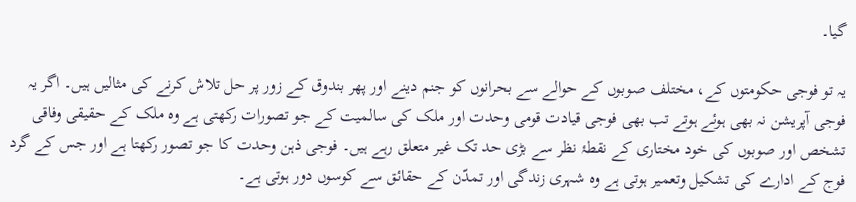گیا۔

یہ تو فوجی حکومتوں کے، مختلف صوبوں کے حوالے سے بحرانوں کو جنم دینے اور پھر بندوق کے زور پر حل تلاش کرنے کی مثالیں ہیں۔ اگر یہ فوجی آپریشن نہ بھی ہوئے ہوتے تب بھی فوجی قیادت قومی وحدت اور ملک کی سالمیت کے جو تصورات رکھتی ہے وہ ملک کے حقیقی وفاقی تشخص اور صوبوں کی خود مختاری کے نقطۂ نظر سے بڑی حد تک غیر متعلق رہے ہیں۔ فوجی ذہن وحدت کا جو تصور رکھتا ہے اور جس کے گرد فوج کے ادارے کی تشکیل وتعمیر ہوتی ہے وہ شہری زندگی اور تمدّن کے حقائق سے کوسوں دور ہوتی ہے۔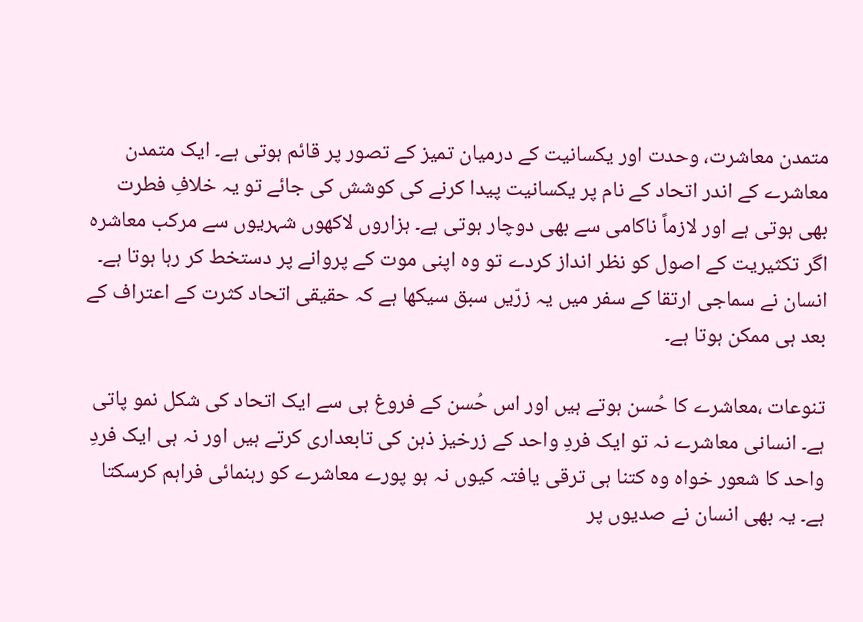متمدن معاشرت، وحدت اور یکسانیت کے درمیان تمیز کے تصور پر قائم ہوتی ہے۔ ایک متمدن معاشرے کے اندر اتحاد کے نام پر یکسانیت پیدا کرنے کی کوشش کی جائے تو یہ خلافِ فطرت بھی ہوتی ہے اور لازماً ناکامی سے بھی دوچار ہوتی ہے۔ ہزاروں لاکھوں شہریوں سے مرکب معاشرہ اگر تکثیریت کے اصول کو نظر انداز کردے تو وہ اپنی موت کے پروانے پر دستخط کر رہا ہوتا ہے۔ انسان نے سماجی ارتقا کے سفر میں یہ زرّیں سبق سیکھا ہے کہ حقیقی اتحاد کثرت کے اعتراف کے بعد ہی ممکن ہوتا ہے۔

تنوعات ،معاشرے کا حُسن ہوتے ہیں اور اس حُسن کے فروغ ہی سے ایک اتحاد کی شکل نمو پاتی ہے۔ انسانی معاشرے نہ تو ایک فردِ واحد کے زرخیز ذہن کی تابعداری کرتے ہیں اور نہ ہی ایک فردِ واحد کا شعور خواہ وہ کتنا ہی ترقی یافتہ کیوں نہ ہو پورے معاشرے کو رہنمائی فراہم کرسکتا ہے۔ یہ بھی انسان نے صدیوں پر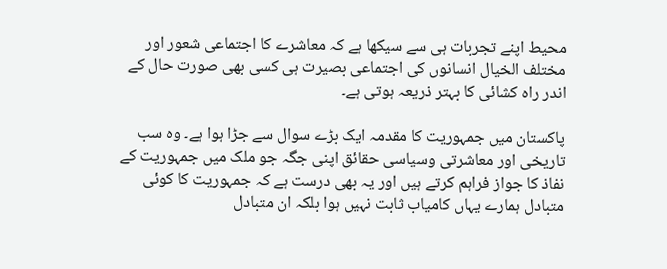محیط اپنے تجربات ہی سے سیکھا ہے کہ معاشرے کا اجتماعی شعور اور مختلف الخیال انسانوں کی اجتماعی بصیرت ہی کسی بھی صورت حال کے اندر راہ کشائی کا بہتر ذریعہ ہوتی ہے۔

پاکستان میں جمہوریت کا مقدمہ ایک بڑے سوال سے جڑا ہوا ہے۔ وہ سب تاریخی اور معاشرتی وسیاسی حقائق اپنی جگہ جو ملک میں جمہوریت کے نفاذ کا جواز فراہم کرتے ہیں اور یہ بھی درست ہے کہ جمہوریت کا کوئی متبادل ہمارے یہاں کامیاب ثابت نہیں ہوا بلکہ ان متبادل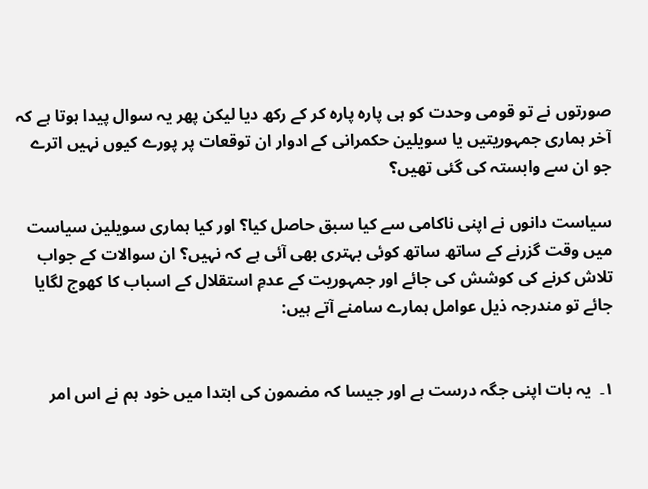صورتوں نے تو قومی وحدت کو ہی پارہ پارہ کر کے رکھ دیا لیکن پھر یہ سوال پیدا ہوتا ہے کہ آخر ہماری جمہوریتیں یا سویلین حکمرانی کے ادوار ان توقعات پر پورے کیوں نہیں اترے جو ان سے وابستہ کی گئی تھیں؟

سیاست دانوں نے اپنی ناکامی سے کیا سبق حاصل کیا؟ اور کیا ہماری سویلین سیاست میں وقت گزرنے کے ساتھ ساتھ کوئی بہتری بھی آئی ہے کہ نہیں؟ ان سوالات کے جواب تلاش کرنے کی کوشش کی جائے اور جمہوریت کے عدمِ استقلال کے اسباب کا کھوج لگایا جائے تو مندرجہ ذیل عوامل ہمارے سامنے آتے ہیں:


۱۔  یہ بات اپنی جگہ درست ہے اور جیسا کہ مضمون کی ابتدا میں خود ہم نے اس امر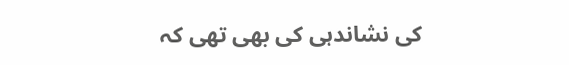کی نشاندہی کی بھی تھی کہ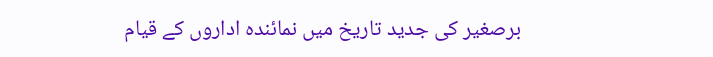برصغیر کی جدید تاریخ میں نمائندہ اداروں کے قیام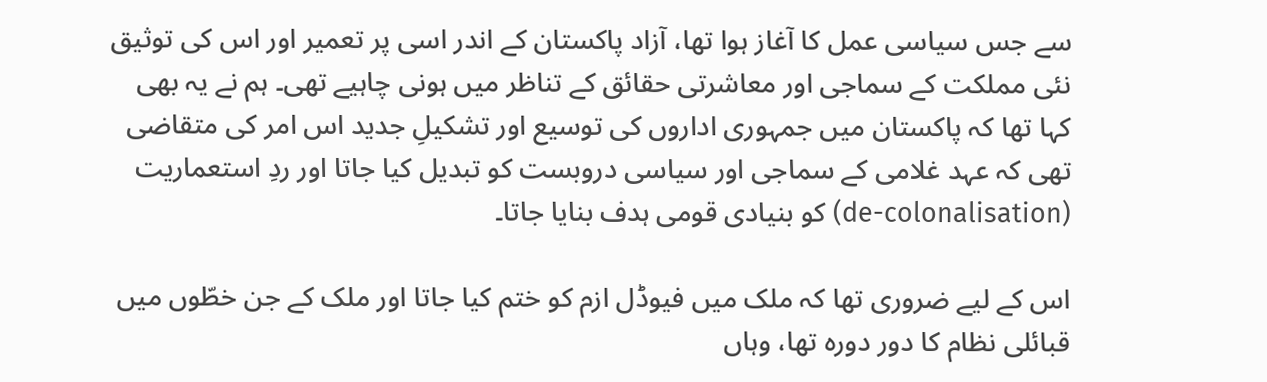سے جس سیاسی عمل کا آغاز ہوا تھا، آزاد پاکستان کے اندر اسی پر تعمیر اور اس کی توثیق نئی مملکت کے سماجی اور معاشرتی حقائق کے تناظر میں ہونی چاہیے تھی۔ ہم نے یہ بھی کہا تھا کہ پاکستان میں جمہوری اداروں کی توسیع اور تشکیلِ جدید اس امر کی متقاضی تھی کہ عہد غلامی کے سماجی اور سیاسی دروبست کو تبدیل کیا جاتا اور ردِ استعماریت (de-colonalisation) کو بنیادی قومی ہدف بنایا جاتا۔

اس کے لیے ضروری تھا کہ ملک میں فیوڈل ازم کو ختم کیا جاتا اور ملک کے جن خطّوں میں قبائلی نظام کا دور دورہ تھا، وہاں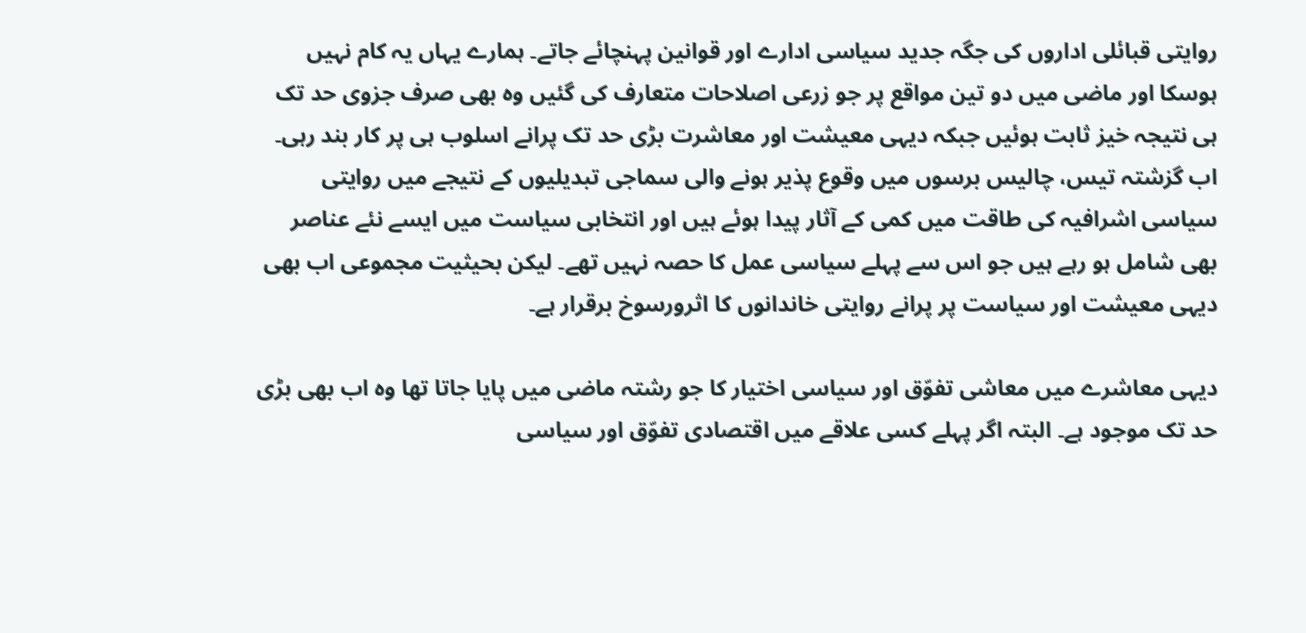روایتی قبائلی اداروں کی جگہ جدید سیاسی ادارے اور قوانین پہنچائے جاتے۔ ہمارے یہاں یہ کام نہیں ہوسکا اور ماضی میں دو تین مواقع پر جو زرعی اصلاحات متعارف کی گئیں وہ بھی صرف جزوی حد تک ہی نتیجہ خیز ثابت ہوئیں جبکہ دیہی معیشت اور معاشرت بڑی حد تک پرانے اسلوب ہی پر کار بند رہی۔ اب گزشتہ تیس، چالیس برسوں میں وقوع پذیر ہونے والی سماجی تبدیلیوں کے نتیجے میں روایتی سیاسی اشرافیہ کی طاقت میں کمی کے آثار پیدا ہوئے ہیں اور انتخابی سیاست میں ایسے نئے عناصر بھی شامل ہو رہے ہیں جو اس سے پہلے سیاسی عمل کا حصہ نہیں تھے۔ لیکن بحیثیت مجموعی اب بھی دیہی معیشت اور سیاست پر پرانے روایتی خاندانوں کا اثرورسوخ برقرار ہے۔

دیہی معاشرے میں معاشی تفوّق اور سیاسی اختیار کا جو رشتہ ماضی میں پایا جاتا تھا وہ اب بھی بڑی حد تک موجود ہے۔ البتہ اگر پہلے کسی علاقے میں اقتصادی تفوّق اور سیاسی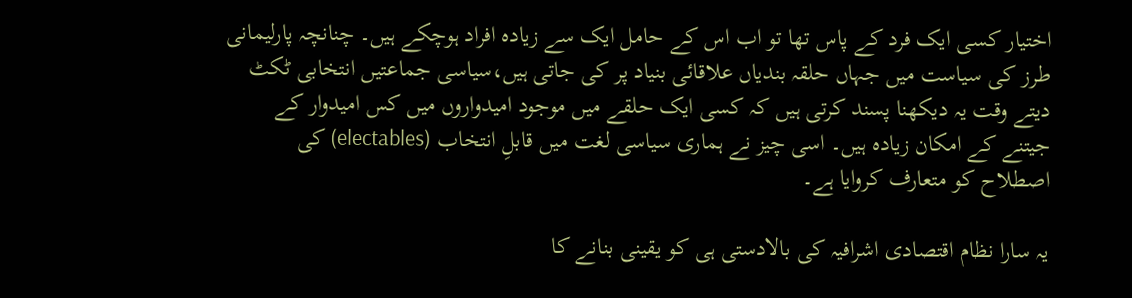اختیار کسی ایک فرد کے پاس تھا تو اب اس کے حامل ایک سے زیادہ افراد ہوچکے ہیں۔ چنانچہ پارلیمانی طرز کی سیاست میں جہاں حلقہ بندیاں علاقائی بنیاد پر کی جاتی ہیں،سیاسی جماعتیں انتخابی ٹکٹ دیتے وقت یہ دیکھنا پسند کرتی ہیں کہ کسی ایک حلقے میں موجود امیدواروں میں کس امیدوار کے جیتنے کے امکان زیادہ ہیں۔ اسی چیز نے ہماری سیاسی لغت میں قابلِ انتخاب (electables) کی اصطلاح کو متعارف کروایا ہے۔

یہ سارا نظام اقتصادی اشرافیہ کی بالادستی ہی کو یقینی بنانے کا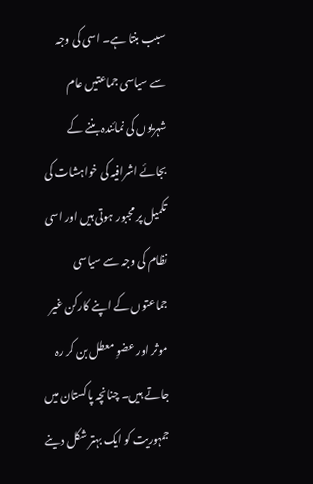سبب بنتا ہے۔ اسی کی وجہ سے سیاسی جماعتیں عام شہریوں کی نمائندہ بننے کے بجائے اشرافیہ کی خواہشات کی تکمیل پر مجبور ہوتی ہیں اور اسی نظام کی وجہ سے سیاسی جماعتوں کے اپنے کارکن غیر موثر اور عضوِ معطل بن کر رہ جاتے ہیں۔ چنانچہ پاکستان میں جمہوریت کو ایک بہتر شکل دینے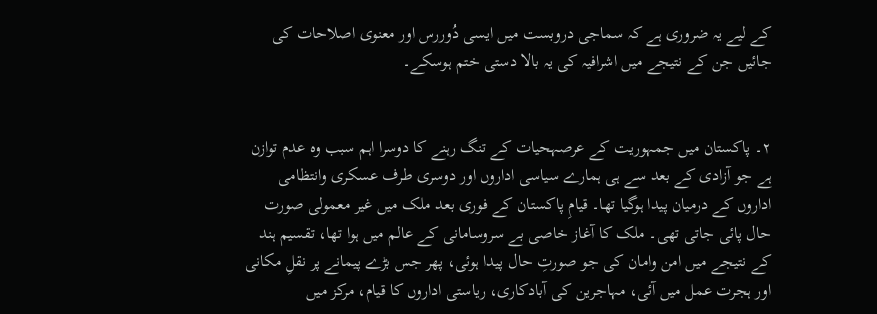کے لیے یہ ضروری ہے کہ سماجی دروبست میں ایسی دُوررس اور معنوی اصلاحات کی جائیں جن کے نتیجے میں اشرافیہ کی یہ بالا دستی ختم ہوسکے۔


۲۔ پاکستان میں جمہوریت کے عرصہحیات کے تنگ رہنے کا دوسرا اہم سبب وہ عدم توازن ہے جو آزادی کے بعد سے ہی ہمارے سیاسی اداروں اور دوسری طرف عسکری وانتظامی اداروں کے درمیان پیدا ہوگیا تھا۔ قیامِ پاکستان کے فوری بعد ملک میں غیر معمولی صورت حال پائی جاتی تھی۔ ملک کا آغاز خاصی بے سروسامانی کے عالم میں ہوا تھا، تقسیم ہند کے نتیجے میں امن وامان کی جو صورتِ حال پیدا ہوئی، پھر جس بڑے پیمانے پر نقلِ مکانی اور ہجرت عمل میں آئی، مہاجرین کی آبادکاری، ریاستی اداروں کا قیام، مرکز میں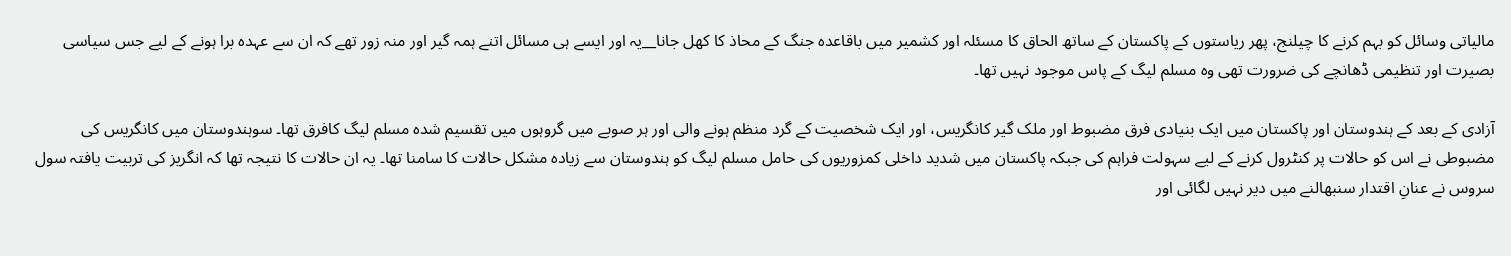مالیاتی وسائل کو بہم کرنے کا چیلنج، پھر ریاستوں کے پاکستان کے ساتھ الحاق کا مسئلہ اور کشمیر میں باقاعدہ جنگ کے محاذ کا کھل جانا__یہ اور ایسے ہی مسائل اتنے ہمہ گیر اور منہ زور تھے کہ ان سے عہدہ برا ہونے کے لیے جس سیاسی بصیرت اور تنظیمی ڈھانچے کی ضرورت تھی وہ مسلم لیگ کے پاس موجود نہیں تھا۔

آزادی کے بعد کے ہندوستان اور پاکستان میں ایک بنیادی فرق مضبوط اور ملک گیر کانگریس، اور ایک شخصیت کے گرد منظم ہونے والی اور ہر صوبے میں گروہوں میں تقسیم شدہ مسلم لیگ کافرق تھا۔ سوہندوستان میں کانگریس کی مضبوطی نے اس کو حالات پر کنٹرول کرنے کے لیے سہولت فراہم کی جبکہ پاکستان میں شدید داخلی کمزوریوں کی حامل مسلم لیگ کو ہندوستان سے زیادہ مشکل حالات کا سامنا تھا۔ یہ ان حالات کا نتیجہ تھا کہ انگریز کی تربیت یافتہ سول سروس نے عنانِ اقتدار سنبھالنے میں دیر نہیں لگائی اور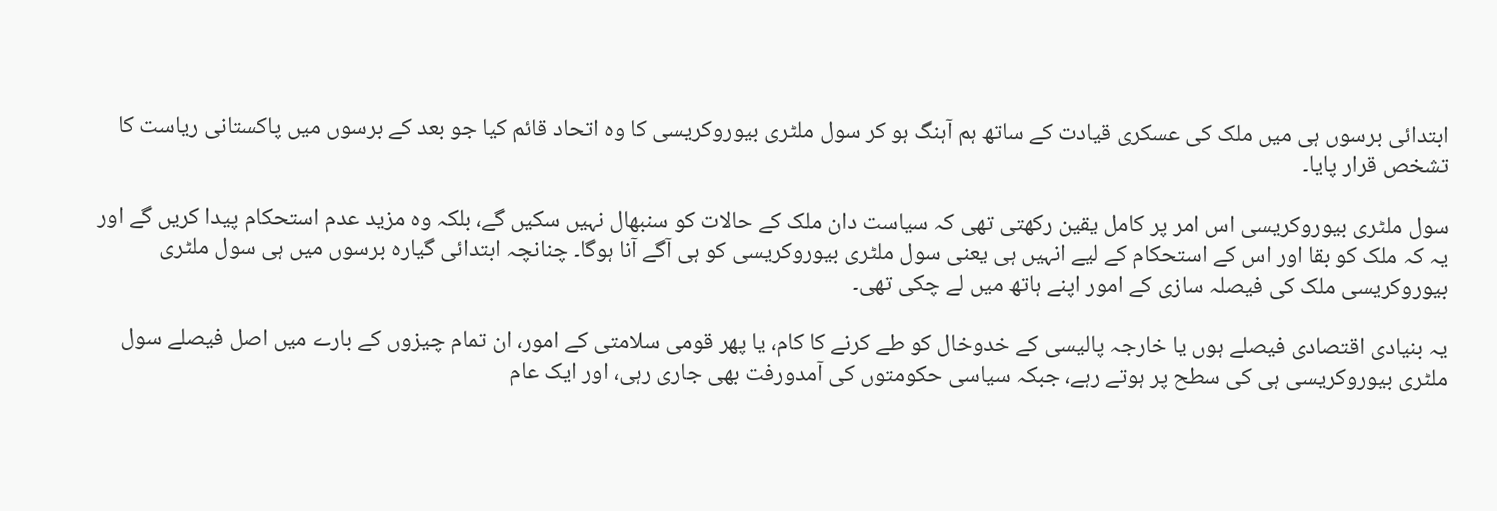ابتدائی برسوں ہی میں ملک کی عسکری قیادت کے ساتھ ہم آہنگ ہو کر سول ملٹری بیوروکریسی کا وہ اتحاد قائم کیا جو بعد کے برسوں میں پاکستانی ریاست کا تشخص قرار پایا۔

سول ملٹری بیوروکریسی اس امر پر کامل یقین رکھتی تھی کہ سیاست دان ملک کے حالات کو سنبھال نہیں سکیں گے، بلکہ وہ مزید عدم استحکام پیدا کریں گے اور یہ کہ ملک کو بقا اور اس کے استحکام کے لیے انہیں ہی یعنی سول ملٹری بیوروکریسی کو ہی آگے آنا ہوگا۔ چنانچہ ابتدائی گیارہ برسوں میں ہی سول ملٹری بیوروکریسی ملک کی فیصلہ سازی کے امور اپنے ہاتھ میں لے چکی تھی۔

یہ بنیادی اقتصادی فیصلے ہوں یا خارجہ پالیسی کے خدوخال کو طے کرنے کا کام، یا پھر قومی سلامتی کے امور، ان تمام چیزوں کے بارے میں اصل فیصلے سول ملٹری بیوروکریسی ہی کی سطح پر ہوتے رہے، جبکہ سیاسی حکومتوں کی آمدورفت بھی جاری رہی، اور ایک عام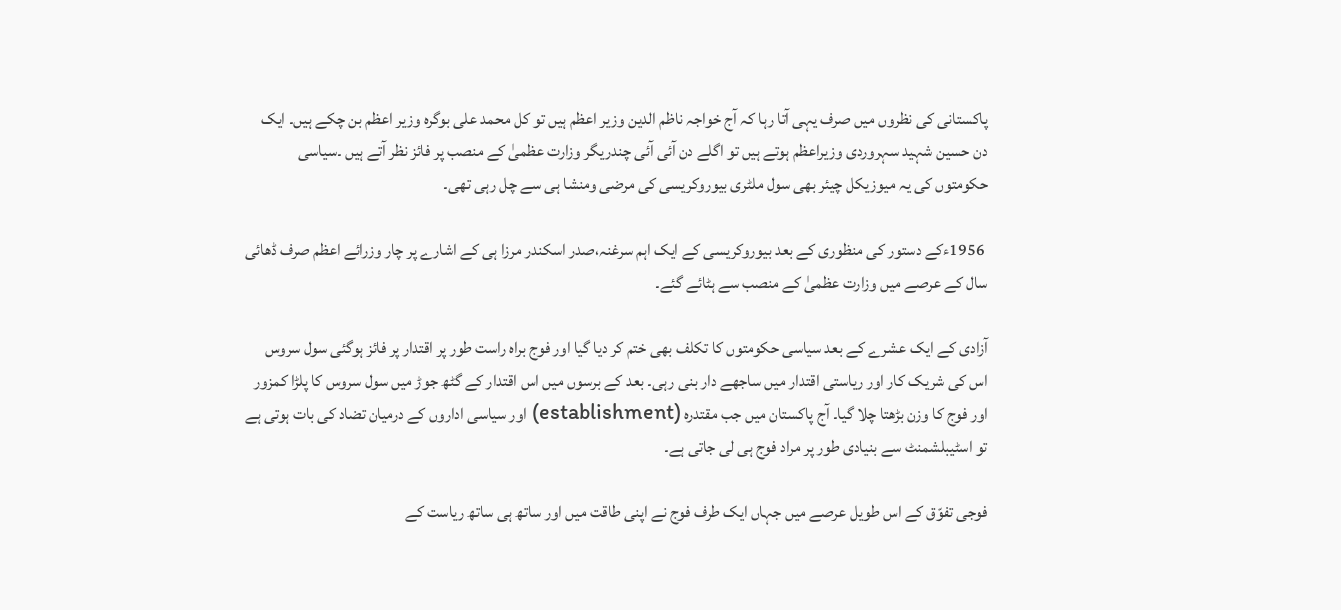پاکستانی کی نظروں میں صرف یہی آتا رہا کہ آج خواجہ ناظم الدین وزیر اعظم ہیں تو کل محمد علی بوگرہ وزیر اعظم بن چکے ہیں۔ ایک دن حسین شہید سہروردی وزیراعظم ہوتے ہیں تو اگلے دن آئی آئی چندریگر وزارت عظمیٰ کے منصب پر فائز نظر آتے ہیں ۔سیاسی حکومتوں کی یہ میوزیکل چیئر بھی سول ملٹری بیوروکریسی کی مرضی ومنشا ہی سے چل رہی تھی۔

 1956ءکے دستور کی منظوری کے بعد بیوروکریسی کے ایک اہم سرغنہ،صدر اسکندر مرزا ہی کے اشارے پر چار وزرائے اعظم صرف ڈھائی سال کے عرصے میں وزارت عظمیٰ کے منصب سے ہٹائے گئے۔

آزادی کے ایک عشرے کے بعد سیاسی حکومتوں کا تکلف بھی ختم کر دیا گیا اور فوج براہ راست طور پر اقتدار پر فائز ہوگئی سول سروس اس کی شریک کار اور ریاستی اقتدار میں ساجھے دار بنی رہی۔ بعد کے برسوں میں اس اقتدار کے گٹھ جوڑ میں سول سروس کا پلڑا کمزور اور فوج کا وزن بڑھتا چلا گیا۔ آج پاکستان میں جب مقتدرہ (establishment) اور سیاسی اداروں کے درمیان تضاد کی بات ہوتی ہے تو اسٹیبلشمنٹ سے بنیادی طور پر مراد فوج ہی لی جاتی ہے۔

فوجی تفوّق کے اس طویل عرصے میں جہاں ایک طرف فوج نے اپنی طاقت میں اور ساتھ ہی ساتھ ریاست کے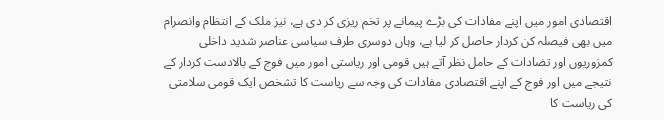اقتصادی امور میں اپنے مفادات کی بڑے پیمانے پر تخم ریزی کر دی ہے، نیز ملک کے انتظام وانصرام میں بھی فیصلہ کن کردار حاصل کر لیا ہے، وہاں دوسری طرف سیاسی عناصر شدید داخلی کمزوریوں اور تضادات کے حامل نظر آتے ہیں قومی اور ریاستی امور میں فوج کے بالادست کردار کے نتیجے میں اور فوج کے اپنے اقتصادی مفادات کی وجہ سے ریاست کا تشخص ایک قومی سلامتی کی ریاست کا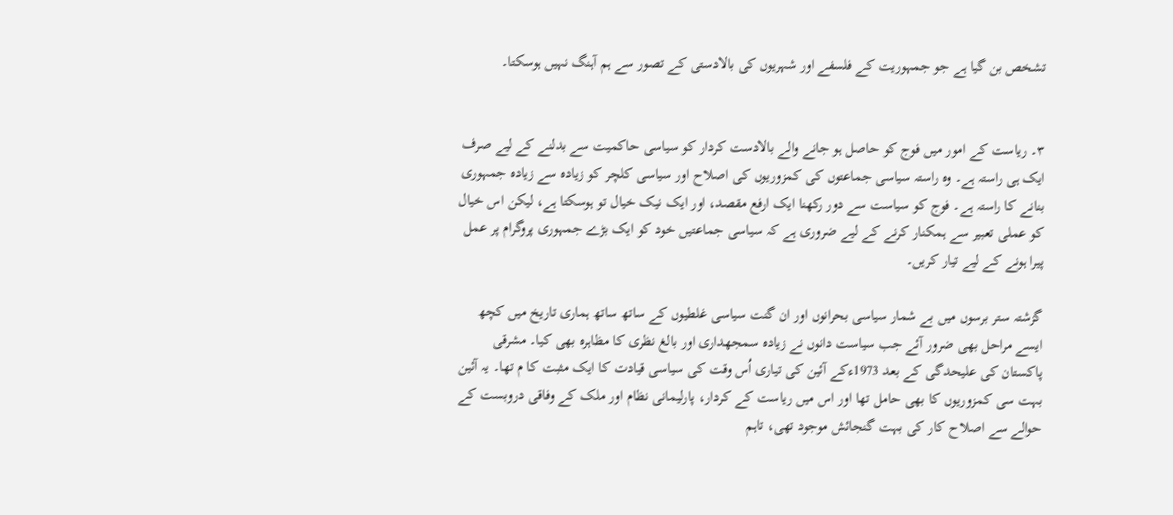تشخص بن گیا ہے جو جمہوریت کے فلسفے اور شہریوں کی بالادستی کے تصور سے ہم آہنگ نہیں ہوسکتا۔


۳۔ ریاست کے امور میں فوج کو حاصل ہو جانے والے بالادست کردار کو سیاسی حاکمیت سے بدلنے کے لیے صرف ایک ہی راستہ ہے۔ وہ راستہ سیاسی جماعتوں کی کمزوریوں کی اصلاح اور سیاسی کلچر کو زیادہ سے زیادہ جمہوری بنانے کا راستہ ہے۔ فوج کو سیاست سے دور رکھنا ایک ارفع مقصد، اور ایک نیک خیال تو ہوسکتا ہے، لیکن اس خیال کو عملی تعبیر سے ہمکنار کرنے کے لیے ضروری ہے کہ سیاسی جماعتیں خود کو ایک بڑے جمہوری پروگرام پر عمل پیرا ہونے کے لیے تیار کریں۔

گزشتہ ستر برسوں میں بے شمار سیاسی بحرانوں اور ان گنت سیاسی غلطیوں کے ساتھ ساتھ ہماری تاریخ میں کچھ ایسے مراحل بھی ضرور آئے جب سیاست دانوں نے زیادہ سمجھداری اور بالغ نظری کا مظاہرہ بھی کیا۔ مشرقی پاکستان کی علیحدگی کے بعد 1973ءکے آئین کی تیاری اُس وقت کی سیاسی قیادت کا ایک مثبت کا م تھا۔ یہ آئین بہت سی کمزوریوں کا بھی حامل تھا اور اس میں ریاست کے کردار، پارلیمانی نظام اور ملک کے وفاقی دروبست کے حوالے سے اصلاح کار کی بہت گنجائش موجود تھی، تاہم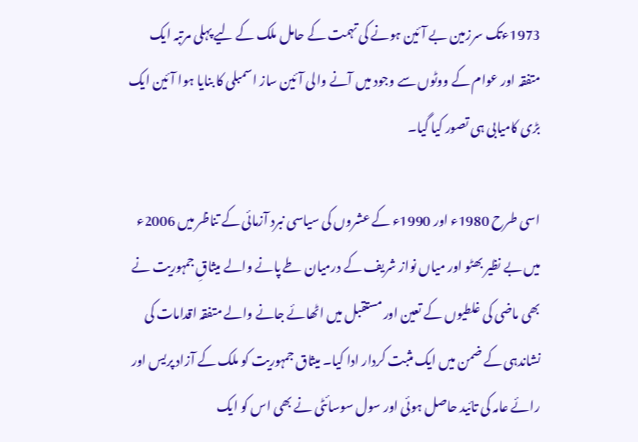1973ءتک سرزمین بے آئین ہونے کی تہمت کے حامل ملک کے لیے پہلی مرتبہ ایک متفقہ اور عوام کے ووٹوں سے وجود میں آنے والی آئین ساز اسمبلی کا بنایا ہوا آئین ایک بڑی کامیابی ہی تصور کیا گیا۔

اسی طرح 1980ء اور 1990ء کے عشروں کی سیاسی نبرد آزمائی کے تناظر میں 2006ء میں بے نظیر بھٹو اور میاں نواز شریف کے درمیان طے پانے والے میثاقِ جمہوریت نے بھی ماضی کی غلطیوں کے تعین اور مستقبل میں اٹھائے جانے والے متفقہ اقدامات کی نشاندہی کے ضمن میں ایک مثبت کردار ادا کیا۔ میثاق جمہوریت کو ملک کے آزاد پریس اور رائے عامہ کی تائید حاصل ہوئی اور سول سوسائٹی نے بھی اس کو ایک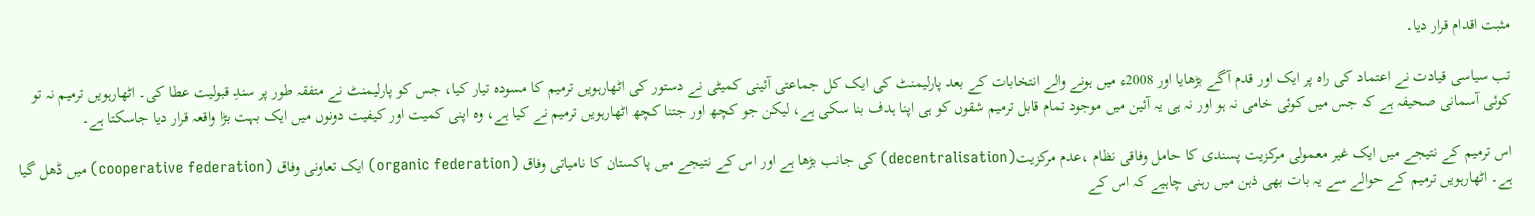مثبت اقدام قرار دیا۔

تب سیاسی قیادت نے اعتماد کی راہ پر ایک اور قدم آگے بڑھایا اور 2008ء میں ہونے والے انتخابات کے بعد پارلیمنٹ کی ایک کل جماعتی آئینی کمیٹی نے دستور کی اٹھارہویں ترمیم کا مسودہ تیار کیا، جس کو پارلیمنٹ نے متفقہ طور پر سندِ قبولیت عطا کی۔ اٹھارہویں ترمیم نہ تو کوئی آسمانی صحیفہ ہے کہ جس میں کوئی خامی نہ ہو اور نہ ہی یہ آئین میں موجود تمام قابل ترمیم شقوں کو ہی اپنا ہدف بنا سکی ہے، لیکن جو کچھ اور جتنا کچھ اٹھارہویں ترمیم نے کیا ہے، وہ اپنی کمیت اور کیفیت دونوں میں ایک بہت بڑا واقعہ قرار دیا جاسکتا ہے۔

اس ترمیم کے نتیجے میں ایک غیر معمولی مرکزیت پسندی کا حامل وفاقی نظام ،عدم مرکزیت(decentralisation) کی جانب بڑھا ہے اور اس کے نتیجے میں پاکستان کا نامیاتی وفاق (organic federation) ایک تعاونی وفاق (cooperative federation) میں ڈھل گیا ہے۔ اٹھارہویں ترمیم کے حوالے سے یہ بات بھی ذہن میں رہنی چاہیے کہ اس کے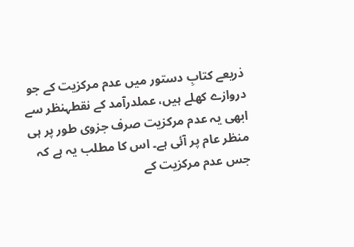ذریعے کتابِ دستور میں عدم مرکزیت کے جو دروازے کھلے ہیں، عملدرآمد کے نقطہنظر سے ابھی یہ عدم مرکزیت صرف جزوی طور پر ہی منظر عام پر آئی ہے۔ اس کا مطلب یہ ہے کہ جس عدم مرکزیت کے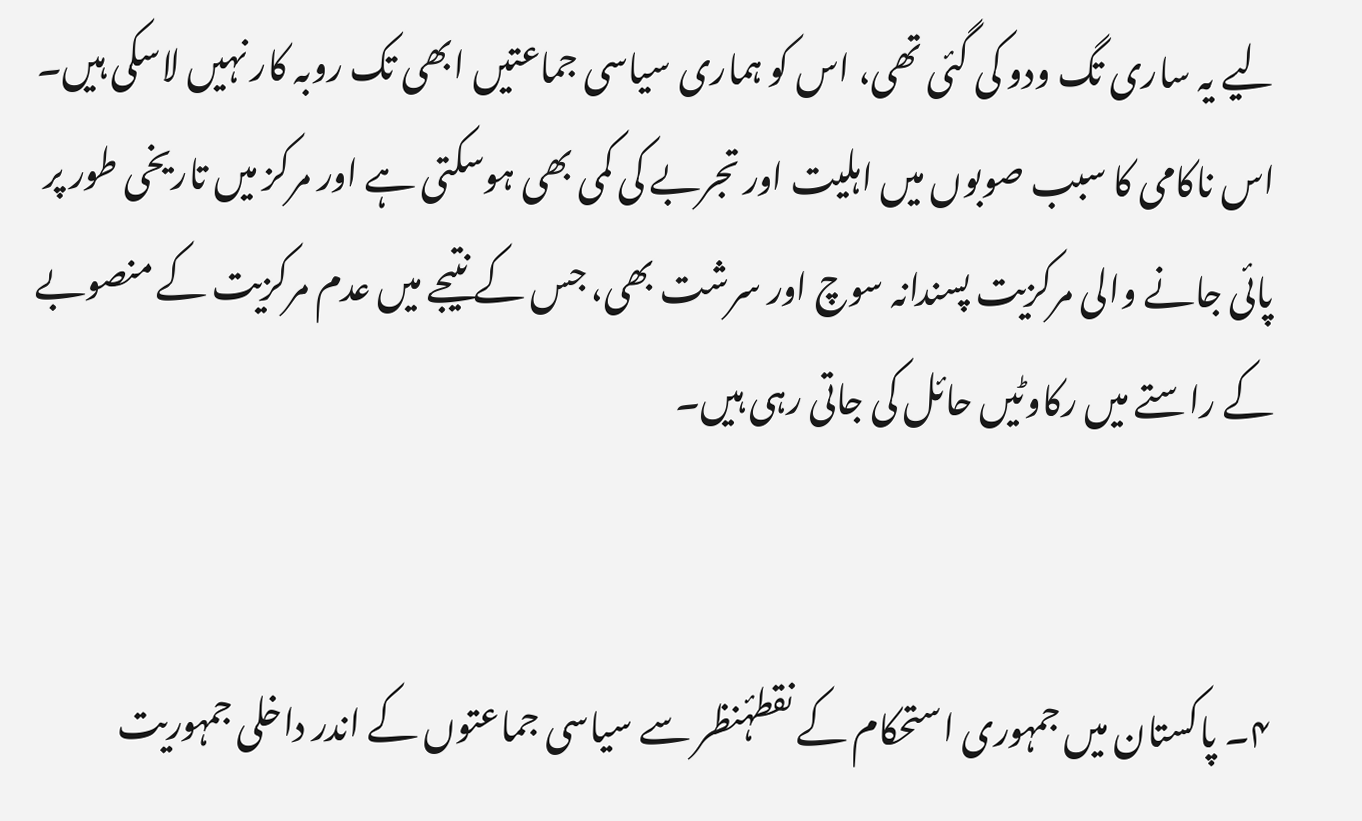لیے یہ ساری تگ ودو کی گئی تھی، اس کو ہماری سیاسی جماعتیں ابھی تک روبہ کار نہیں لاسکی ہیں۔ اس ناکامی کا سبب صوبوں میں اہلیت اور تجربے کی کمی بھی ہوسکتی ہے اور مرکز میں تاریخی طور پر پائی جانے والی مرکزیت پسندانہ سوچ اور سرشت بھی، جس کے نتیجے میں عدم مرکزیت کے منصوبے کے راستے میں رکاوٹیں حائل کی جاتی رہی ہیں۔


۴۔ پاکستان میں جمہوری استحکام کے نقطۂنظر سے سیاسی جماعتوں کے اندر داخلی جمہوریت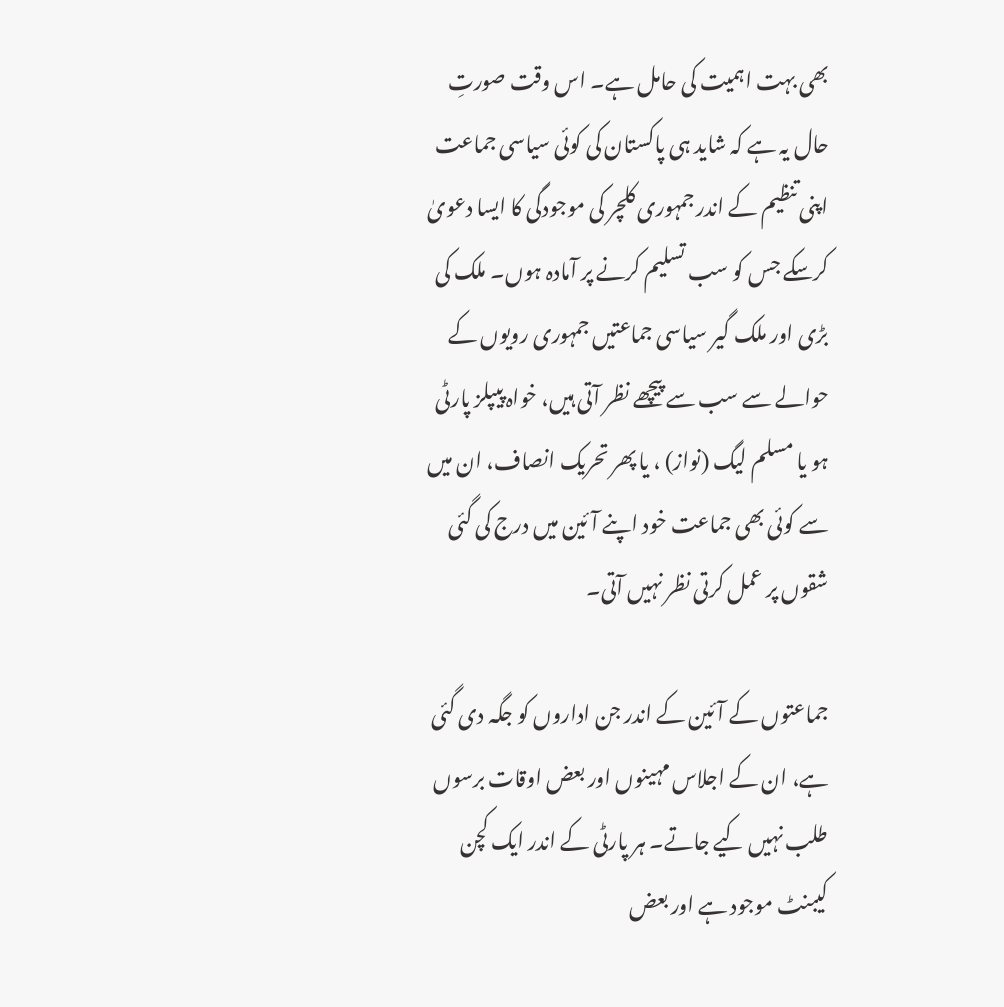بھی بہت اہمیت کی حامل ہے۔ اس وقت صورتِ حال یہ ہے کہ شاید ہی پاکستان کی کوئی سیاسی جماعت اپنی تنظیم کے اندر جمہوری کلچر کی موجودگی کا ایسا دعویٰ کرسکے جس کو سب تسلیم کرنے پر آمادہ ہوں۔ ملک کی بڑی اور ملک گیر سیاسی جماعتیں جمہوری رویوں کے حوالے سے سب سے پیچھے نظر آتی ہیں، خواہ پیپلز پارٹی ہو یا مسلم لیگ (نواز) ، یا پھر تحریک انصاف، ان میں سے کوئی بھی جماعت خود اپنے آئین میں درج کی گئی شقوں پر عمل کرتی نظر نہیں آتی۔

جماعتوں کے آئین کے اندر جن اداروں کو جگہ دی گئی ہے، ان کے اجلاس مہینوں اور بعض اوقات برسوں طلب نہیں کیے جاتے۔ ہر پارٹی کے اندر ایک کچن کیبنٹ موجود ہے اور بعض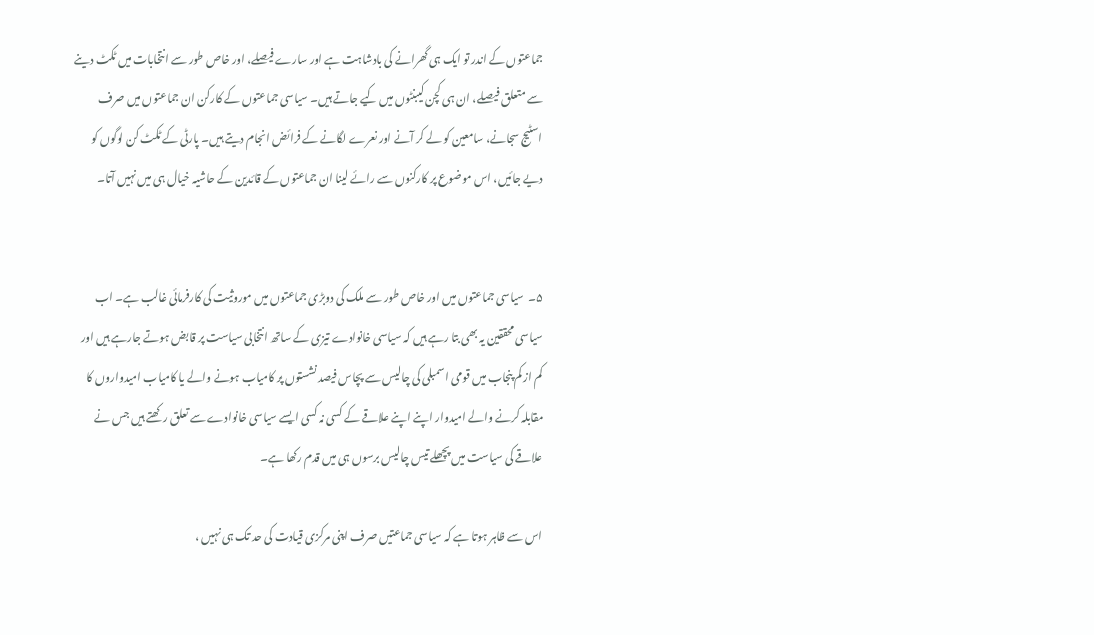جماعتوں کے اندر تو ایک ہی گھرانے کی بادشاہت ہے اور سارے فیصلے، اور خاص طور سے انتخابات میں ٹکٹ دینے سے متعلق فیصلے، ان ہی کچن کیبنٹوں میں کیے جاتے ہیں۔ سیاسی جماعتوں کے کارکن ان جماعتوں میں صرف اسٹیج سجانے، سامعین کو لے کر آنے اور نعرے لگانے کے فرائض انجام دیتے ہیں۔ پارٹی کے ٹکٹ کن لوگوں کو دیے جائیں، اس موضوع پر کارکنوں سے رائے لینا ان جماعتوں کے قائدین کے حاشیہ خیال ہی میں نہیں آتا۔


۵۔  سیاسی جماعتوں میں اور خاص طور سے ملک کی دوبڑی جماعتوں میں موروثیت کی کارفرمائی غالب ہے۔ اب سیاسی محققین یہ بھی بتا رہے ہیں کہ سیاسی خانوادے تیزی کے ساتھ انتخابی سیاست پر قابض ہوتے جارہے ہیں اور کم از کم پنجاب میں قومی اسمبلی کی چالیس سے پچاس فیصد نشستوں پر کامیاب ہونے والے یا کامیاب امیدواروں کا مقابلہ کرنے والے امیدوار اپنے اپنے علاقے کے کسی نہ کسی ایسے سیاسی خانوادے سے تعلق رکھتے ہیں جس نے علاقے کی سیاست میں پچھلے تیس چالیس برسوں ہی میں قدم رکھا ہے۔

اس سے ظاہر ہوتا ہے کہ سیاسی جماعتیں صرف اپنی مرکزی قیادت کی حد تک ہی نہیں ،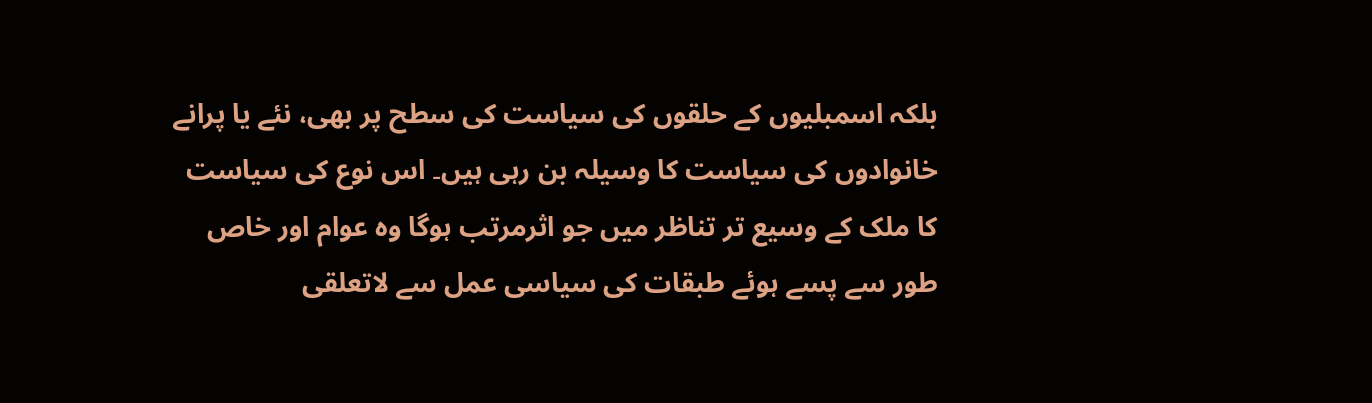بلکہ اسمبلیوں کے حلقوں کی سیاست کی سطح پر بھی، نئے یا پرانے خانوادوں کی سیاست کا وسیلہ بن رہی ہیں۔ اس نوع کی سیاست کا ملک کے وسیع تر تناظر میں جو اثرمرتب ہوگا وہ عوام اور خاص طور سے پسے ہوئے طبقات کی سیاسی عمل سے لاتعلقی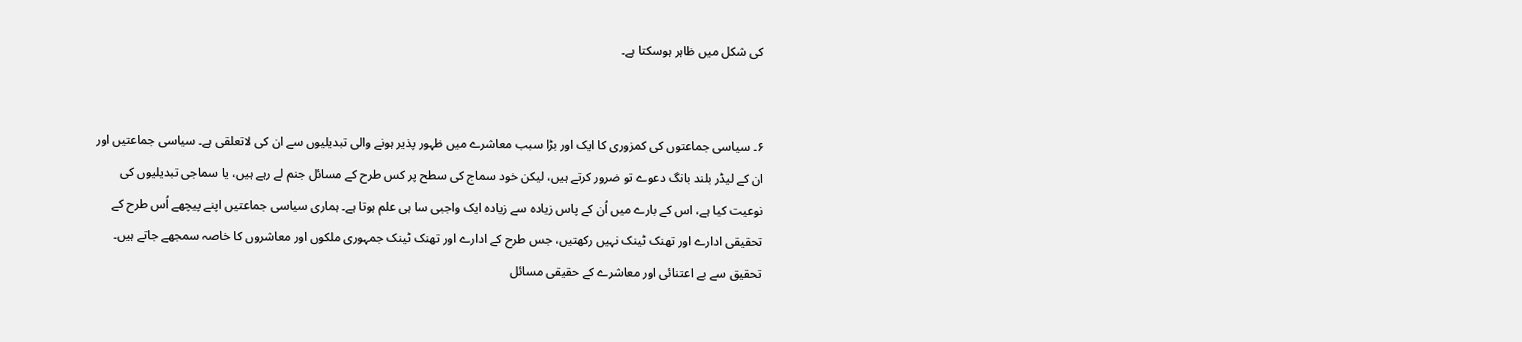کی شکل میں ظاہر ہوسکتا ہے۔


۶۔ سیاسی جماعتوں کی کمزوری کا ایک اور بڑا سبب معاشرے میں ظہور پذیر ہونے والی تبدیلیوں سے ان کی لاتعلقی ہے۔ سیاسی جماعتیں اور ان کے لیڈر بلند بانگ دعوے تو ضرور کرتے ہیں، لیکن خود سماج کی سطح پر کس طرح کے مسائل جنم لے رہے ہیں، یا سماجی تبدیلیوں کی نوعیت کیا ہے، اس کے بارے میں اُن کے پاس زیادہ سے زیادہ ایک واجبی سا ہی علم ہوتا ہے۔ ہماری سیاسی جماعتیں اپنے پیچھے اُس طرح کے تحقیقی ادارے اور تھنک ٹینک نہیں رکھتیں، جس طرح کے ادارے اور تھنک ٹینک جمہوری ملکوں اور معاشروں کا خاصہ سمجھے جاتے ہیں۔ تحقیق سے بے اعتنائی اور معاشرے کے حقیقی مسائل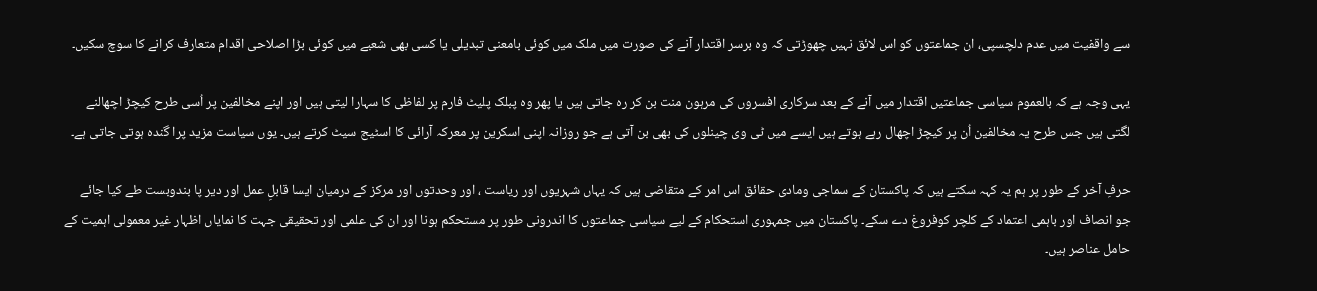سے واقفیت میں عدم دلچسپی، ان جماعتوں کو اس لائق نہیں چھوڑتی کہ وہ برسر اقتدار آنے کی صورت میں ملک میں کوئی بامعنی تبدیلی یا کسی بھی شعبے میں کوئی بڑا اصلاحی اقدام متعارف کرانے کا سوچ سکیں۔

یہی وجہ ہے کہ بالعموم سیاسی جماعتیں اقتدار میں آنے کے بعد سرکاری افسروں کی مرہون منت بن کر رہ جاتی ہیں یا پھر وہ پبلک پلیٹ فارم پر لفاظی کا سہارا لیتی ہیں اور اپنے مخالفین پر اُسی طرح کیچڑ اچھالنے لگتی ہیں جس طرح یہ مخالفین اُن پر کیچڑ اچھال رہے ہوتے ہیں ایسے میں ٹی وی چینلوں کی بھی بن آتی ہے جو روزانہ اپنی اسکرین پر معرکہ آرائی کا اسٹیج سیٹ کرتے ہیں۔ یوں سیاست مزید پرا گندہ ہوتی جاتی ہے۔

حرفِ آخر کے طور پر ہم یہ کہہ سکتے ہیں کہ پاکستان کے سماجی ومادی حقائق اس امر کے متقاضی ہیں کہ یہاں شہریوں اور ریاست ، اور وحدتوں اور مرکز کے درمیان ایسا قابلِ عمل اور دیر پا بندوبست طے کیا جائے جو انصاف اور باہمی اعتماد کے کلچر کوفروغ دے سکے۔ پاکستان میں جمہوری استحکام کے لیے سیاسی جماعتوں کا اندرونی طور پر مستحکم ہونا اور ان کی علمی اور تحقیقی جہت کا نمایاں اظہار غیر معمولی اہمیت کے حامل عناصر ہیں۔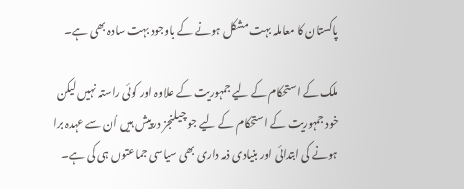پاکستان کا معاملہ بہت مشکل ہونے کے باوجود بہت سادہ بھی ہے۔

ملک کے استحکام کے لیے جمہوریت کے علاوہ اور کوئی راستہ نہیں لیکن خود جمہوریت کے استحکام کے لیے جو چیلنجز درپیش ہیں اُن سے عہدہ برا ہونے کی ابتدائی اور بنیادی ذمہ داری بھی سیاسی جماعتوں ہی کی ہے۔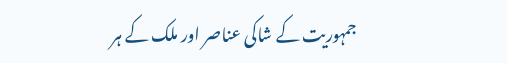جمہوریت کے شاکی عناصر اور ملک کے ہر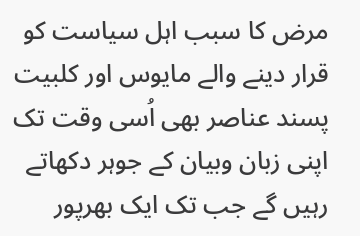مرض کا سبب اہل سیاست کو قرار دینے والے مایوس اور کلبیت پسند عناصر بھی اُسی وقت تک اپنی زبان وبیان کے جوہر دکھاتے رہیں گے جب تک ایک بھرپور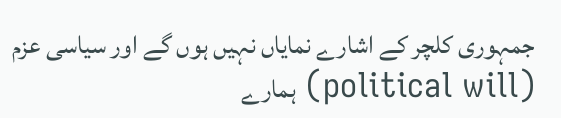جمہوری کلچر کے اشارے نمایاں نہیں ہوں گے اور سیاسی عزم (political will) ہمارے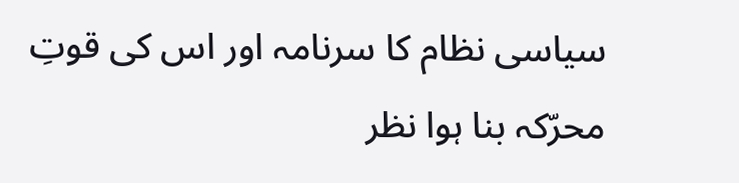سیاسی نظام کا سرنامہ اور اس کی قوتِ محرّکہ بنا ہوا نظر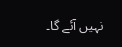نہیں آئے گا۔